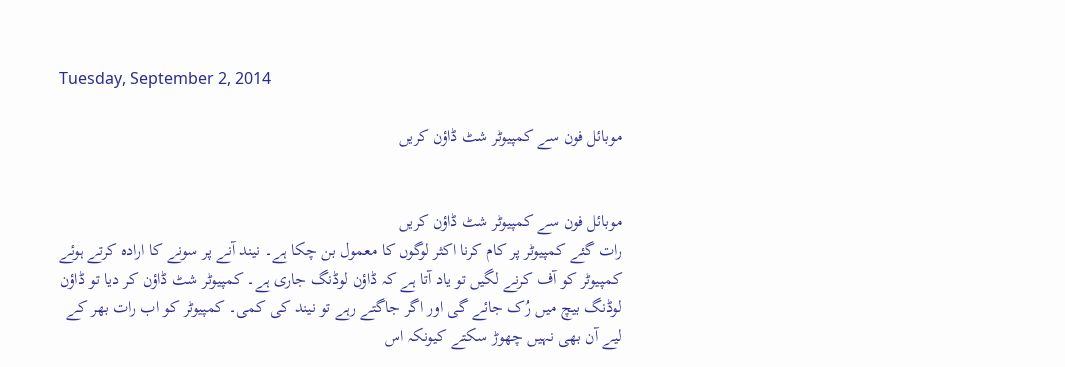Tuesday, September 2, 2014

موبائل فون سے کمپیوٹر شٹ ڈاؤن کریں


موبائل فون سے کمپیوٹر شٹ ڈاؤن کریں
رات گئے کمپیوٹر پر کام کرنا اکثر لوگوں کا معمول بن چکا ہے۔ نیند آنے پر سونے کا ارادہ کرتے ہوئے کمپیوٹر کو آف کرنے لگیں تو یاد آتا ہے کہ ڈاؤن لوڈنگ جاری ہے۔ کمپیوٹر شٹ ڈاؤن کر دیا تو ڈاؤن لوڈنگ بیچ میں رُک جائے گی اور اگر جاگتے رہے تو نیند کی کمی۔ کمپیوٹر کو اب رات بھر کے لیے آن بھی نہیں چھوڑ سکتے کیونکہ اس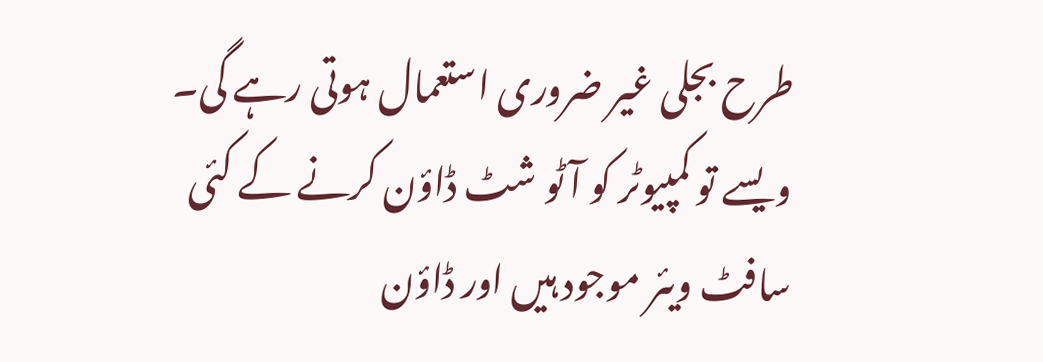طرح بجلی غیر ضروری استعمال ہوتی رہے گی۔
ویسے تو کمپیوٹر کو آٹو شٹ ڈاؤن کرنے کے کئی سافٹ ویئر موجود ہیں اور ڈاؤن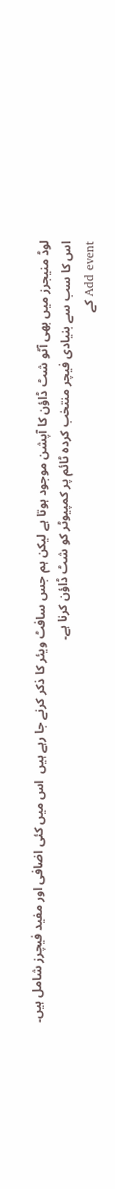لوڈ منیجرز میں بھی آٹو شٹ ڈاؤن کا آپشن موجود ہوتا ہے لیکن ہم جس سافٹ ویئر کا ذکر کرنے جا رہے ہیں  اس میں کئی اضافی اور مفید فیچرز شامل ہیں۔
اس کا سب سے بنیادی فیچر منتخب کردہ ٹائم پر کمپیوٹر کو شٹ ڈاؤن کرنا ہے۔
Add event کے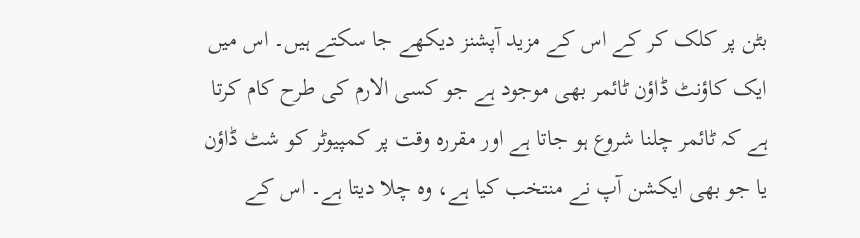بٹن پر کلک کر کے اس کے مزید آپشنز دیکھے جا سکتے ہیں۔ اس میں ایک کاؤنٹ ڈاؤن ٹائمر بھی موجود ہے جو کسی الارم کی طرح کام کرتا ہے کہ ٹائمر چلنا شروع ہو جاتا ہے اور مقررہ وقت پر کمپیوٹر کو شٹ ڈاؤن یا جو بھی ایکشن آپ نے منتخب کیا ہے، وہ چلا دیتا ہے۔ اس کے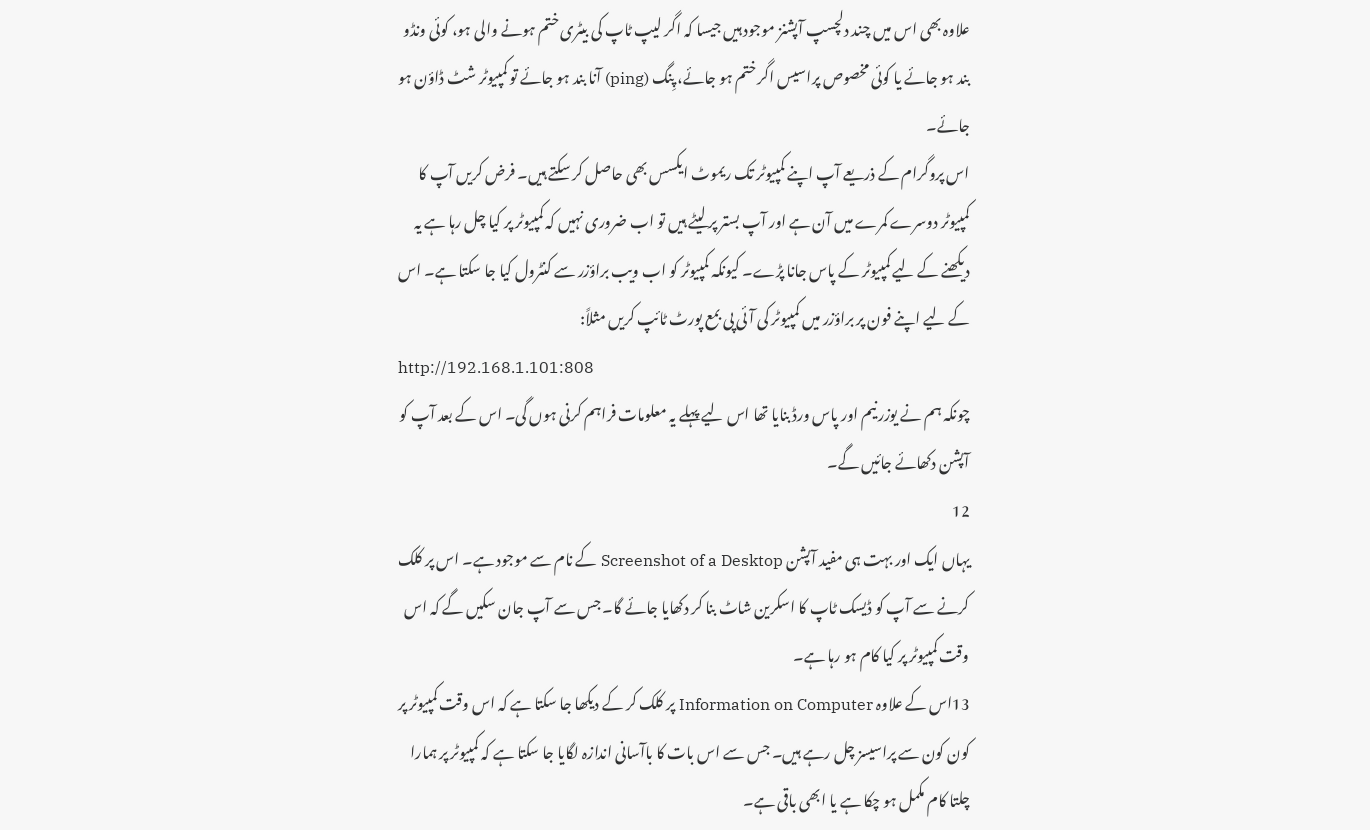علاوہ بھی اس میں چند دلچسپ آپشنز موجود ہیں جیسا کہ اگر لیپ ٹاپ کی بیٹری ختم ہونے والی ہو، کوئی ونڈو بند ہو جائے یا کوئی مخصوص پراسیس اگر ختم ہو جائے، پِنگ (ping) آنا بند ہو جائے تو کمپیوٹر شٹ ڈاؤن ہو جائے۔
اس پروگرام کے ذریعے آپ اپنے کمپیوٹر تک ریموٹ ایکسس بھی حاصل کر سکتے ہیں۔ فرض کریں آپ کا کمپیوٹر دوسرے کمرے میں آن ہے اور آپ بستر پر لیٹے ہیں تو اب ضروری نہیں کہ کمپیوٹر پر کیا چل رہا ہے یہ دیکھنے کے لیے کمپیوٹر کے پاس جانا پڑے۔ کیونکہ کمپیوٹر کو اب ویب براؤزر سے کنٹرول کیا جا سکتا ہے۔ اس کے لیے اپنے فون پر براؤزر میں کمپیوٹر کی آئی پی بمع پورٹ ٹائپ کریں مثلاً:
http://192.168.1.101:808
چونکہ ہم نے یوزر نیم اور پاس ورڈ بنایا تھا اس لیے پہلے یہ معلومات فراہم کرنی ہوں گی۔ اس کے بعد آپ کو آپشن دکھائے جائیں گے۔
12
یہاں ایک اور بہت ہی مفید آپشن Screenshot of a Desktop کے نام سے موجود ہے۔ اس پر کلک کرنے سے آپ کو ڈیسک ٹاپ کا اسکرین شاٹ بنا کر دکھایا جائے گا۔ جس سے آپ جان سکیں گے کہ اس وقت کمپیوٹر پر کیا کام ہو رہا ہے۔
13اس کے علاوہ Information on Computer پر کلک کر کے دیکھا جا سکتا ہے کہ اس وقت کمپیوٹر پر کون کون سے پراسیسز چل رہے ہیں۔ جس سے اس بات کا باآسانی اندازہ لگایا جا سکتا ہے کہ کمپیوٹر پر ہمارا چلتا کام مکمل ہو چکا ہے یا ابھی باقی ہے۔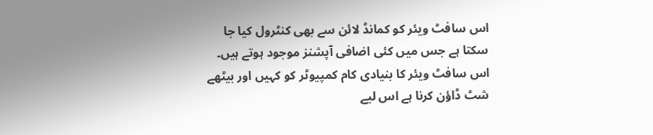اس سافٹ ویئر کو کمانڈ لائن سے بھی کنٹرول کیا جا سکتا ہے جس میں کئی اضافی آپشنز موجود ہوتے ہیں۔ اس سافٹ ویئر کا بنیادی کام کمپیوٹر کو کہیں اور بیٹھے شٹ ڈاؤن کرنا ہے اس لیے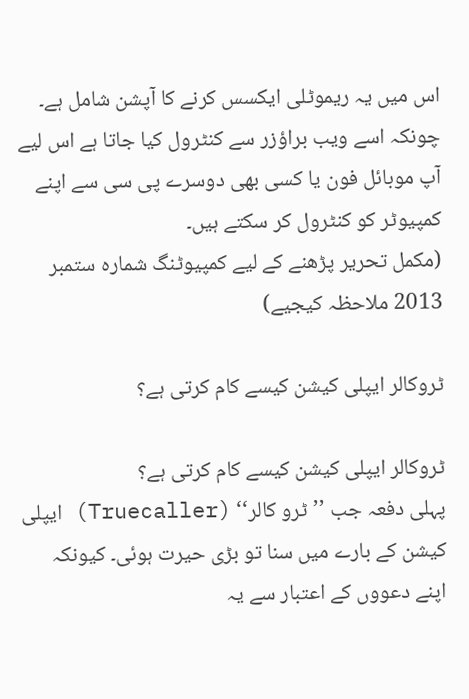اس میں یہ ریموٹلی ایکسس کرنے کا آپشن شامل ہے۔ چونکہ اسے ویب براؤزر سے کنٹرول کیا جاتا ہے اس لیے آپ موبائل فون یا کسی بھی دوسرے پی سی سے اپنے کمپیوٹر کو کنٹرول کر سکتے ہیں۔
(مکمل تحریر پڑھنے کے لیے کمپیوٹنگ شمارہ ستمبر 2013 ملاحظہ کیجیے)

ٹروکالر ایپلی کیشن کیسے کام کرتی ہے؟

ٹروکالر ایپلی کیشن کیسے کام کرتی ہے؟
پہلی دفعہ جب ’’ٹرو کالر‘‘ (Truecaller) ایپلی کیشن کے بارے میں سنا تو بڑی حیرت ہوئی۔ کیونکہ اپنے دعووں کے اعتبار سے یہ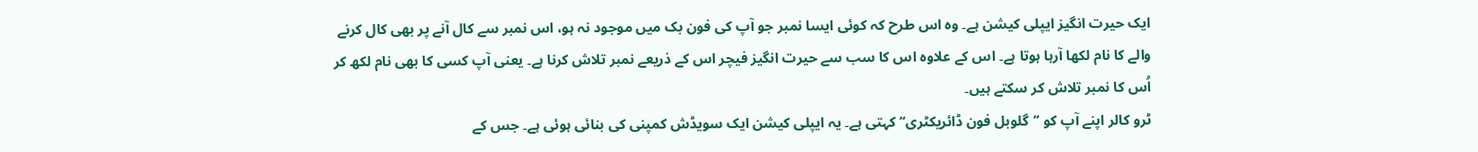ایک حیرت انگیز ایپلی کیشن ہے۔ وہ اس طرح کہ کوئی ایسا نمبر جو آپ کی فون بک میں موجود نہ ہو، اس نمبر سے کال آنے پر بھی کال کرنے والے کا نام لکھا آرہا ہوتا ہے۔ اس کے علاوہ اس کا سب سے حیرت انگیز فیچر اس کے ذریعے نمبر تلاش کرنا ہے۔ یعنی آپ کسی کا بھی نام لکھ کر اُس کا نمبر تلاش کر سکتے ہیں۔
ٹرو کالر اپنے آپ کو ’’گلوبل فون ڈائریکٹری‘‘ کہتی ہے۔ یہ ایپلی کیشن ایک سویڈش کمپنی کی بنائی ہوئی ہے۔ جس کے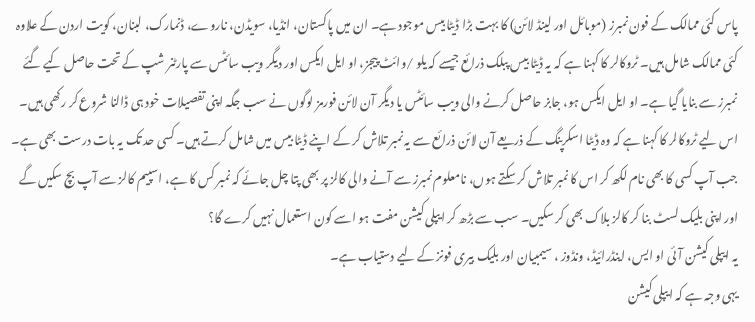پاس کئی ممالک کے فون نمبرز (موبائل اور لینڈ لائن) کا بہت بڑا ڈیٹا بیس موجود ہے۔ ان میں پاکستان، انڈیا، سویڈن، ناروے، ڈنمارک، لبنان، کویت اردن کے علاوہ کئی ممالک شامل ہیں۔ ٹروکالر کا کہنا ہے کہ یہ ڈیٹا بیس پبلک ذرائع جیسے کہ یلو /وائٹ پیجز، او ایل ایکس اور دیگر ویب سائٹس سے پارٹنر شپ کے تحت حاصل کیے گئے نمبرز سے بنایا گیا ہے۔ او ایل ایکس ہو، جابز حاصل کرنے والی ویب سائٹس یا دیگر آن لائن فورمز لوگوں نے سب جگہ اپنی تفصیلات خود ہی ڈالنا شروع کر رکھی ہیں۔ اس لیے ٹروکالر کا کہنا ہے کہ وہ ڈیٹا اسکرپنگ کے ذریعے آن لائن ذرائع سے یہ نمبر تلاش کر کے اپنے ڈیٹا بیس میں شامل کرتے ہیں۔ کسی حد تک یہ بات درست بھی ہے۔
جب آپ کسی کا بھی نام لکھ کر اس کا نمبر تلاش کر سکتے ہوں، نامعلوم نمبرز سے آنے والی کالز پر بھی پتا چل جائے کہ نمبر کس کا ہے، اسپیم کالز سے آپ بچ سکیں گے اور اپنی بلیک لسٹ بنا کر کالز بلاک بھی کر سکیں۔ سب سے بڑھ کر ایپلی کیشن مفت ہو اسے کون استعمال نہیں کرے گا؟
یہ ایپلی کیشن آئی او ایس، اینڈرائیڈ، ونڈوز ، سیمبیان اور بلیک بیری فونز کے لیے دستیاب ہے۔
یہی وجہ ہے کہ ایپلی کیشن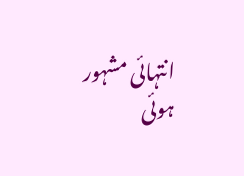انتہائی مشہور ہوئی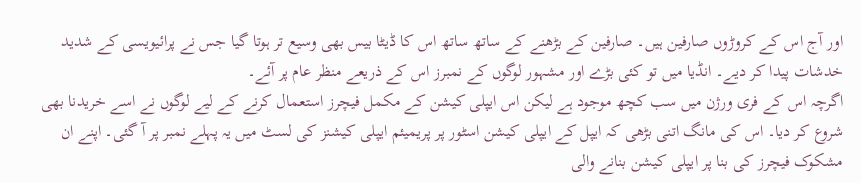اور آج اس کے کروڑوں صارفین ہیں۔ صارفین کے بڑھنے کے ساتھ ساتھ اس کا ڈیٹا بیس بھی وسیع تر ہوتا گیا جس نے پرائیویسی کے شدید خدشات پیدا کر دیے۔ انڈیا میں تو کئی بڑے اور مشہور لوگوں کے نمبرز اس کے ذریعے منظر عام پر آئے۔
اگرچہ اس کے فری ورژن میں سب کچھ موجود ہے لیکن اس ایپلی کیشن کے مکمل فیچرز استعمال کرنے کے لیے لوگوں نے اسے خریدنا بھی شروع کر دیا۔ اس کی مانگ اتنی بڑھی کہ ایپل کے ایپلی کیشن اسٹور پر پریمیئم ایپلی کیشنز کی لسٹ میں یہ پہلے نمبر پر آ گئی۔ اپنے ان مشکوک فیچرز کی بنا پر ایپلی کیشن بنانے والی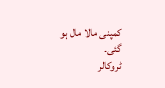کمپنی مالا مال ہو گئی۔
ٹروکالر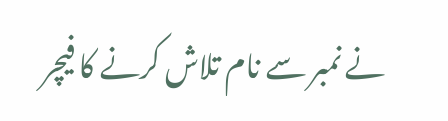نے نمبر سے نام تلاش کرنے کا فیچر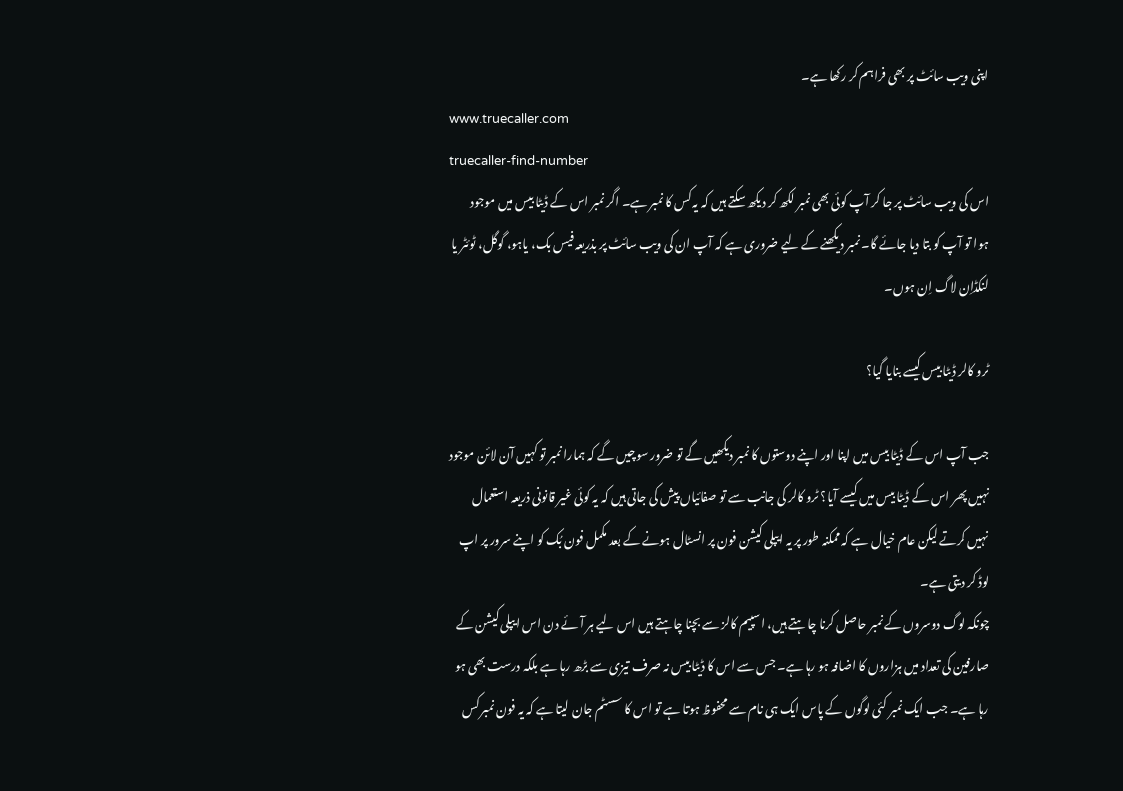اپنی ویب سائٹ پر بھی فراہم کر رکھا ہے۔
www.truecaller.com
truecaller-find-number
اس کی ویب سائٹ پر جا کر آپ کوئی بھی نمبر لکھ کر دیکھ سکتے ہیں کہ یہ کس کا نمبر ہے۔ اگر نمبر اس کے ڈیٹا بیس میں موجود ہوا تو آپ کو بتا دیا جائے گا۔ نمبر دیکھنے کے لیے ضروری ہے کہ آپ ان کی ویب سائٹ پر بذریعہ فیس بک، یاہو، گوگل، ٹوئٹر یا لنکڈاِن لاگ اِن ہوں۔

ٹرو کالر ڈیٹا بیس کیسے بنایا گیا؟

جب آپ اس کے ڈیٹا بیس میں اپنا اور اپنے دوستوں کا نمبر دیکھیں گے تو ضرور سوچیں گے کہ ہمارا نمبر تو کہیں آن لائن موجود نہیں پھر اس کے ڈیٹا بیس میں کیسے آیا؟ ٹرو کالر کی جانب سے تو صفائیاں پیش کی جاتی ہیں کہ یہ کوئی غیر قانونی ذریعہ استعمال نہیں کرتے لیکن عام خیال ہے کہ ممکنہ طور پر یہ ایپلی کیشن فون پر انسٹال ہونے کے بعد مکمل فون بُک کو اپنے سرور پر اپ لوڈ کر دیتی ہے۔
چونکہ لوگ دوسروں کے نمبر حاصل کرنا چاہتے ہیں، اسپیم کالز سے بچنا چاہتے ہیں اس لیے ہر آئے دن اس ایپلی کیشن کے صارفین کی تعداد میں ہزاروں کا اضافہ ہو رہا ہے۔ جس سے اس کا ڈیٹا بیس نہ صرف تیزی سے بڑھ رہا ہے بلکہ درست بھی ہو رہا ہے۔ جب ایک نمبر کئی لوگوں کے پاس ایک ہی نام سے محفوظ ہوتا ہے تو اس کا سسٹم جان لیتا ہے کہ یہ فون نمبر کس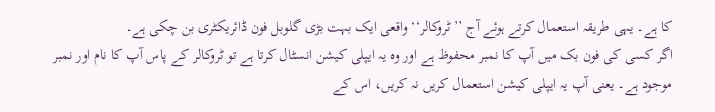کا ہے۔ یہی طریقہ استعمال کرتے ہوئے آج ’’ٹروکالر‘‘ واقعی ایک بہت بڑی گلوبل فون ڈائریکٹری بن چکی ہے۔
اگر کسی کی فون بک میں آپ کا نمبر محفوظ ہے اور وہ یہ ایپلی کیشن انسٹال کرتا ہے تو ٹروکالر کے پاس آپ کا نام اور نمبر موجود ہے۔ یعنی آپ یہ ایپلی کیشن استعمال کریں نہ کریں، اس کے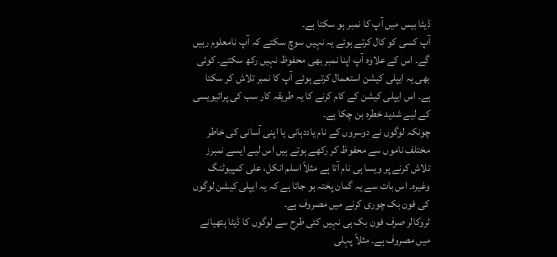ڈیٹا بیس میں آپ کا نمبر ہو سکتا ہے۔
آپ کسی کو کال کرتے ہوئے یہ نہیں سوچ سکتے کہ آپ نامعلوم رہیں گے۔ اس کے علاوہ آپ اپنا نمبر بھی محفوظ نہیں رکھ سکتے۔ کوئی بھی یہ ایپلی کیشن استعمال کرتے ہوئے آپ کا نمبر تلاش کر سکتا ہے۔ اس ایپلی کیشن کے کام کرنے کا یہ طریقہ کار سب کی پرائیویسی کے لیے شدید خطرہ بن چکا ہے۔
چونکہ لوگوں نے دوسروں کے نام یاددہانی یا اپنی آسانی کی خاطر مختلف ناموں سے محفوظ کر رکھے ہوتے ہیں اس لیے ایسے نمبرز تلاش کرنے پر ویسا ہی نام آتا ہے مثلاً اسلم انکل، علی کمپیوٹنگ وغیرہ۔ اس بات سے یہ گمان پختہ ہو جاتا ہے کہ یہ ایپلی کیشن لوگوں کی فون بک چوری کرنے میں مصروف ہے۔
ٹروکالر صرف فون بک ہی نہیں کئی طرح سے لوگوں کا ڈیٹا ہتھیانے میں مصروف ہے۔ مثلاً پہلی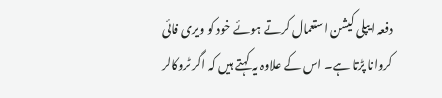دفعہ ایپلی کیشن استعمال کرتے ہوئے خود کو ویری فائی کروانا پڑتا ہے۔ اس کے علاوہ یہ کہتے ہیں کہ اگر ٹروکالر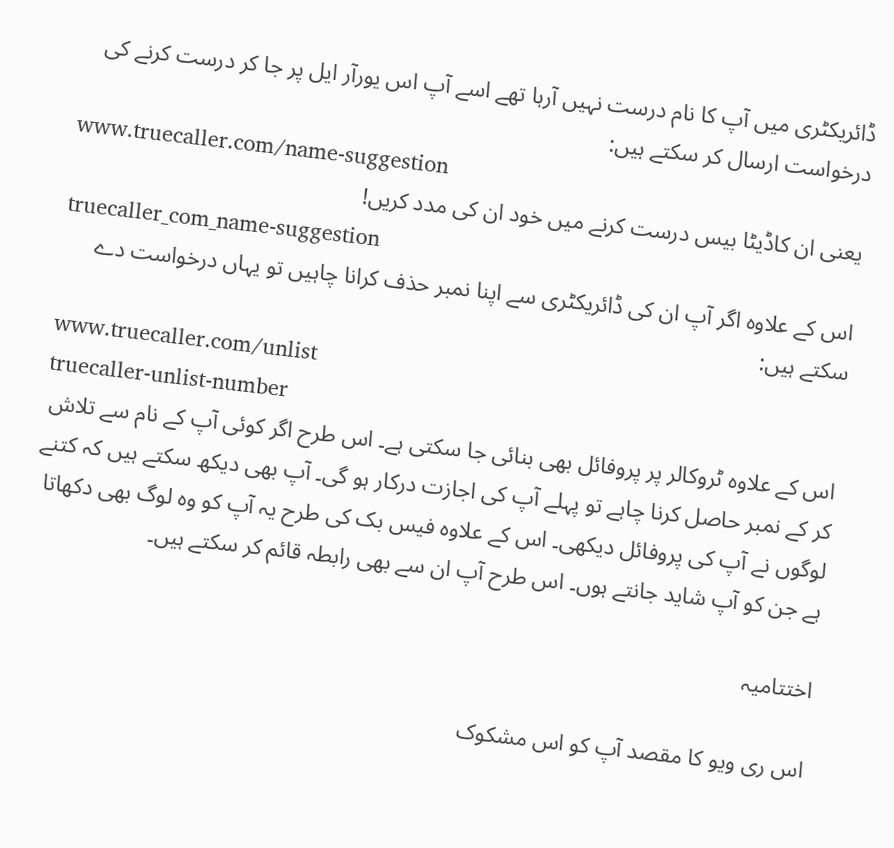ڈائریکٹری میں آپ کا نام درست نہیں آرہا تھے اسے آپ اس یورآر ایل پر جا کر درست کرنے کی درخواست ارسال کر سکتے ہیں:
www.truecaller.com/name-suggestion
یعنی ان کاڈیٹا بیس درست کرنے میں خود ان کی مدد کریں!
truecaller_com_name-suggestion
اس کے علاوہ اگر آپ ان کی ڈائریکٹری سے اپنا نمبر حذف کرانا چاہیں تو یہاں درخواست دے سکتے ہیں:
www.truecaller.com/unlist
truecaller-unlist-number
اس کے علاوہ ٹروکالر پر پروفائل بھی بنائی جا سکتی ہے۔ اس طرح اگر کوئی آپ کے نام سے تلاش کر کے نمبر حاصل کرنا چاہے تو پہلے آپ کی اجازت درکار ہو گی۔ آپ بھی دیکھ سکتے ہیں کہ کتنے لوگوں نے آپ کی پروفائل دیکھی۔ اس کے علاوہ فیس بک کی طرح یہ آپ کو وہ لوگ بھی دکھاتا ہے جن کو آپ شاید جانتے ہوں۔ اس طرح آپ ان سے بھی رابطہ قائم کر سکتے ہیں۔

اختتامیہ

اس ری ویو کا مقصد آپ کو اس مشکوک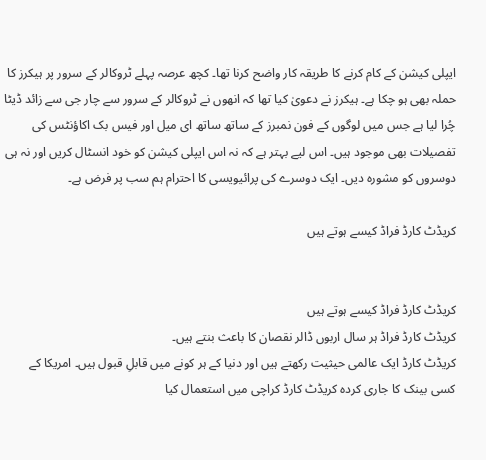ایپلی کیشن کے کام کرنے کا طریقہ کار واضح کرنا تھا۔ کچھ عرصہ پہلے ٹروکالر کے سرور پر ہیکرز کا حملہ بھی ہو چکا ہے۔ ہیکرز نے دعویٰ کیا تھا کہ انھوں نے ٹروکالر کے سرور سے چار جی سے زائد ڈیٹا چُرا لیا ہے جس میں لوگوں کے فون نمبرز کے ساتھ ساتھ ای میل اور فیس بک اکاؤنٹس کی تفصیلات بھی موجود ہیں۔ اس لیے بہتر ہے کہ نہ اس ایپلی کیشن کو خود انسٹال کریں اور نہ ہی دوسروں کو مشورہ دیں۔ ایک دوسرے کی پرائیویسی کا احترام ہم سب پر فرض ہے۔

کریڈٹ کارڈ فراڈ کیسے ہوتے ہیں


کریڈٹ کارڈ فراڈ کیسے ہوتے ہیں
کریڈٹ کارڈ فراڈ ہر سال اربوں ڈالر نقصان کا باعث بنتے ہیں۔
کریڈٹ کارڈ ایک عالمی حیثیت رکھتے ہیں اور دنیا کے ہر کونے میں قابلِ قبول ہیں۔ امریکا کے کسی بینک کا جاری کردہ کریڈٹ کارڈ کراچی میں استعمال کیا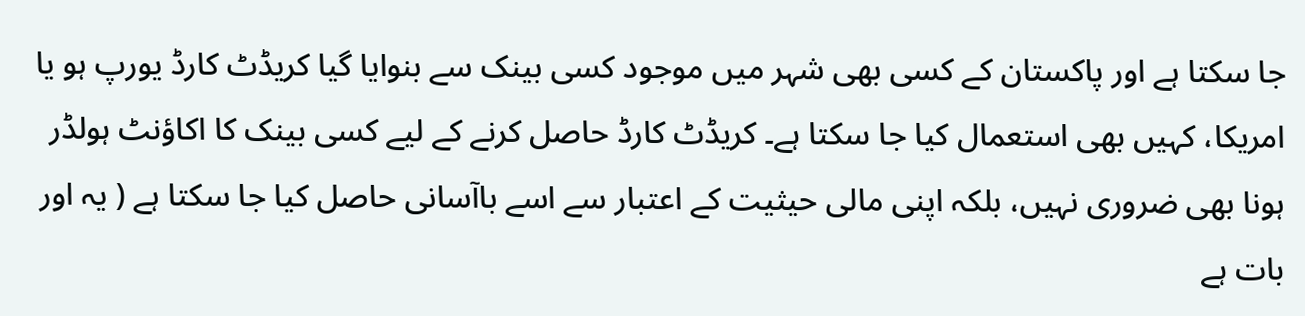جا سکتا ہے اور پاکستان کے کسی بھی شہر میں موجود کسی بینک سے بنوایا گیا کریڈٹ کارڈ یورپ ہو یا امریکا، کہیں بھی استعمال کیا جا سکتا ہے۔ کریڈٹ کارڈ حاصل کرنے کے لیے کسی بینک کا اکاؤنٹ ہولڈر ہونا بھی ضروری نہیں، بلکہ اپنی مالی حیثیت کے اعتبار سے اسے باآسانی حاصل کیا جا سکتا ہے ( یہ اور بات ہے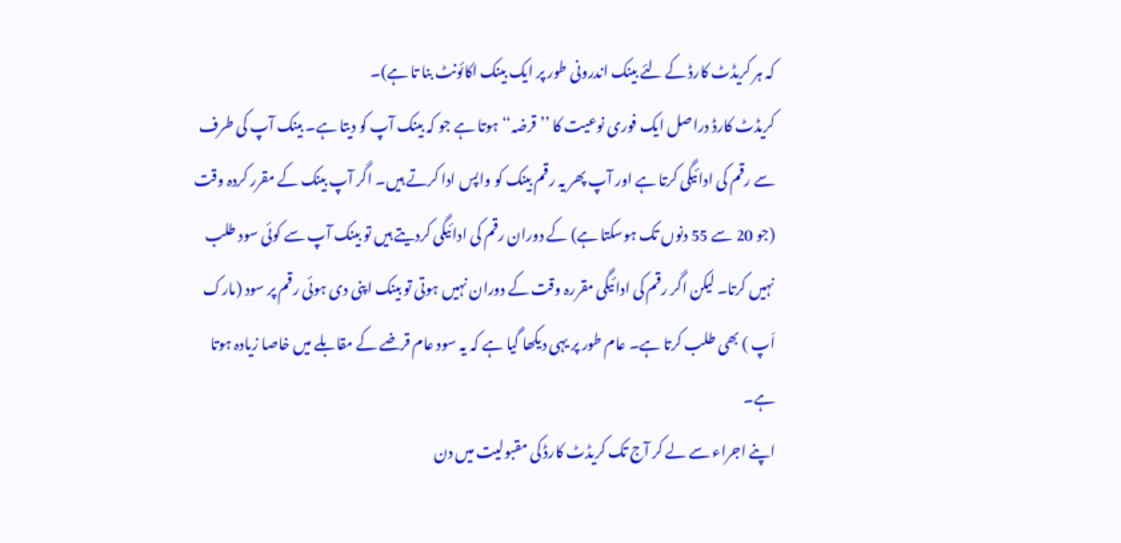کہ ہر کریڈٹ کارڈ کے لئے بینک اندرونی طور پر ایک بینک اکائونٹ بنا تا ہے)۔
کریڈٹ کارڈ دراصل ایک فوری نوعیت کا ’’قرضہ‘‘ ہوتا ہے جو کہ بینک آپ کو دیتا ہے۔ بینک آپ کی طرف سے رقم کی ادائیگی کرتا ہے اور آپ پھر یہ رقم بینک کو واپس ادا کرتے ہیں۔ اگر آپ بینک کے مقرر کردہ وقت (جو 20 سے 55 دنوں تک ہوسکتا ہے) کے دوران رقم کی ادائیگی کردیتے ہیں تو بینک آپ سے کوئی سود طلب نہیں کرتا۔ لیکن اگر رقم کی ادائیگی مقررہ وقت کے دوران نہیں ہوتی تو بینک اپنی دی ہوئی رقم پر سود (مارک اَپ ) بھی طلب کرتا ہے۔ عام طور پر یہی دیکھا گیا ہے کہ یہ سود عام قرضے کے مقابلے میں خاصا زیادہ ہوتا ہے۔
اپنے اجراء سے لے کر آج تک کریڈٹ کارڈ کی مقبولیت میں دن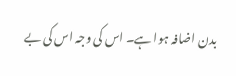بدن اضافہ ہوا ہے۔ اس کی وجہ اس کی بے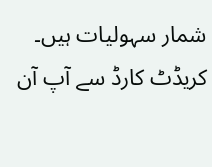شمار سہولیات ہیں۔ کریڈٹ کارڈ سے آپ آن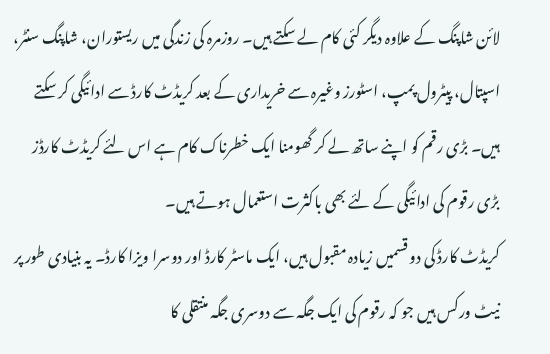لائن شاپنگ کے علاوہ دیگر کئی کام لے سکتے ہیں۔ روزمرہ کی زندگی میں ریستوران، شاپنگ سنٹر، اسپتال، پیٹرول پمپ، اسٹورز وغیرہ سے خریداری کے بعد کریڈٹ کارڈ سے ادائیگی کر سکتے ہیں۔ بڑی رقم کو اپنے ساتھ لے کر گھومنا ایک خطرناک کام ہے اس لئے کریڈٹ کارڈز بڑی رقوم کی ادائیگی کے لئے بھی باکثرت استعمال ہوتے ہیں۔
کریڈٹ کارڈ کی دو قسمیں زیادہ مقبول ہیں، ایک ماسٹر کارڈ اور دوسرا ویزا کارڈ۔ یہ بنیادی طور پر نیٹ ورکس ہیں جو کہ رقوم کی ایک جگہ سے دوسری جگہ منتقلی کا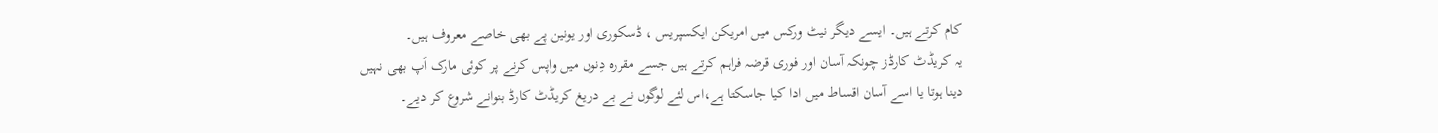کام کرتے ہیں۔ ایسے دیگر نیٹ ورکس میں امریکن ایکسپریس ، ڈسکوری اور یونین پے بھی خاصے معروف ہیں۔
یہ کریڈٹ کارڈز چونکہ آسان اور فوری قرضہ فراہم کرتے ہیں جسے مقررہ دِنوں میں واپس کرنے پر کوئی مارک اَپ بھی نہیں دینا ہوتا یا اسے آسان اقساط میں ادا کیا جاسکتا ہے،اس لئے لوگوں نے بے دریغ کریڈٹ کارڈ بنوانے شروع کر دیے۔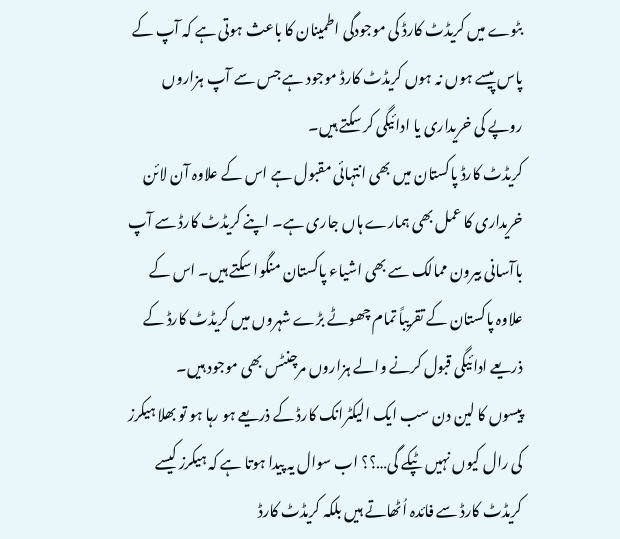بٹوے میں کریڈٹ کارڈ کی موجودگی اطمینان کا باعث ہوتی ہے کہ آپ کے پاس پیسے ہوں نہ ہوں کریڈٹ کارڈ موجود ہے جس سے آپ ہزاروں روپے کی خریداری یا ادائیگی کر سکتے ہیں۔
کریڈٹ کارڈ پاکستان میں بھی انتہائی مقبول ہے اس کے علاوہ آن لائن خریداری کا عمل بھی ہمارے ہاں جاری ہے۔ اپنے کریڈٹ کارڈ سے آپ باآسانی بیرون ممالک سے بھی اشیاء پاکستان منگوا سکتے ہیں۔ اس کے علاوہ پاکستان کے تقریباً تمام چھوٹے بڑے شہروں میں کریڈٹ کارڈ کے ذریعے ادائیگی قبول کرنے والے ہزاروں مرچنٹس بھی موجود ہیں۔
پیسوں کا لین دن سب ایک الیکٹرانک کارڈ کے ذریعے ہو رہا ہو تو بھلا ہیکرز کی رال کیوں نہیں ٹپکے گی…؟؟ اب سوال یہ پیدا ہوتا ہے کہ ہیکرز کیسے کریڈٹ کارڈ سے فائدہ اُٹھاتے ہیں بلکہ کریڈٹ کارڈ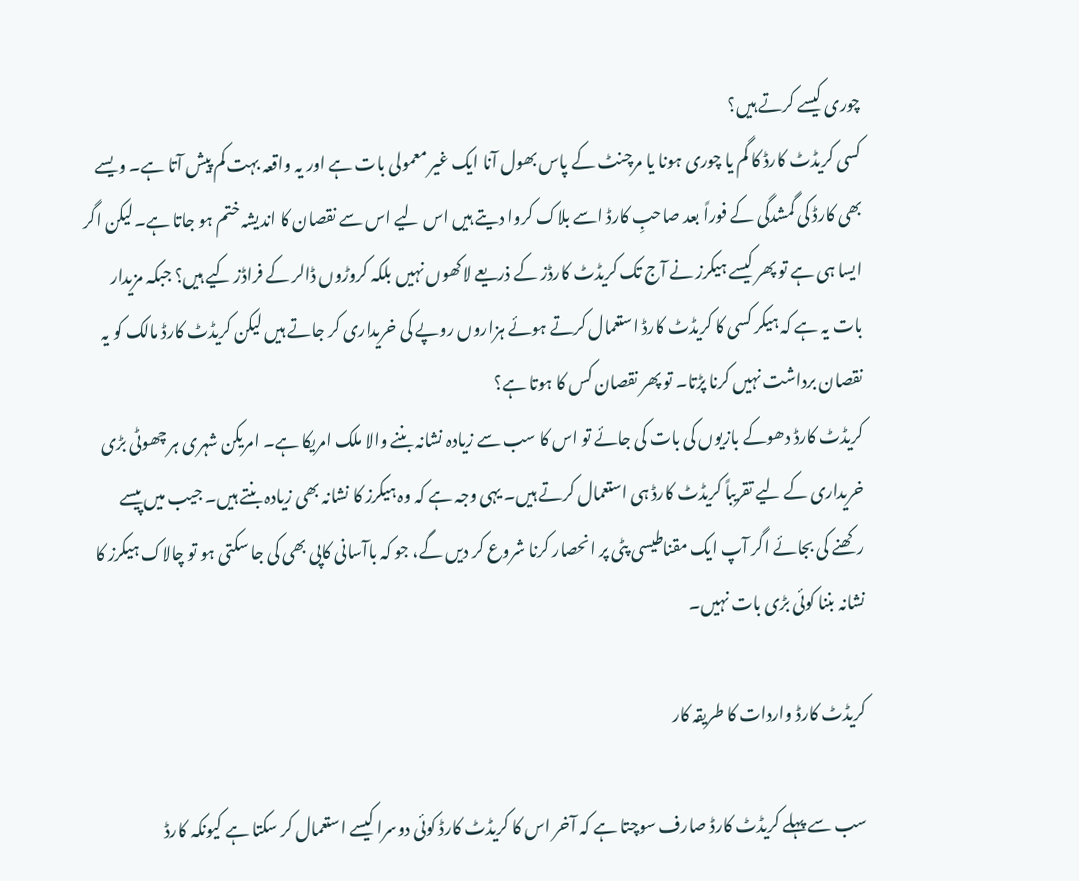چوری کیسے کرتے ہیں؟
کسی کریڈٹ کارڈ کا گم یا چوری ہونا یا مرچنٹ کے پاس بھول آنا ایک غیر معمولی بات ہے اور یہ واقعہ بہت کم پیش آتا ہے۔ ویسے بھی کارڈ کی گمشدگی کے فوراً بعد صاحبِ کارڈ اسے بلاک کروا دیتے ہیں اس لیے اس سے نقصان کا اندیشہ ختم ہو جاتا ہے۔لیکن اگر ایسا ہی ہے تو پھر کیسے ہیکرز نے آج تک کریڈٹ کارڈز کے ذریعے لاکھوں نہیں بلکہ کروڑوں ڈالر کے فراڈز کیے ہیں؟ جبکہ مزیدار بات یہ ہے کہ ہیکر کسی کا کریڈٹ کارڈ استعمال کرتے ہوئے ہزاروں روپے کی خریداری کر جاتے ہیں لیکن کریڈٹ کارڈ مالک کو یہ نقصان برداشت نہیں کرنا پڑتا۔ تو پھر نقصان کس کا ہوتا ہے؟
کریڈٹ کارڈ دھوکے بازیوں کی بات کی جائے تو اس کا سب سے زیادہ نشانہ بننے والا ملک امریکا ہے۔ امریکن شہری ہر چھوٹی بڑی خریداری کے لیے تقریباً کریڈٹ کارڈ ہی استعمال کرتے ہیں۔ یہی وجہ ہے کہ وہ ہیکرز کا نشانہ بھی زیادہ بنتے ہیں۔ جیب میں پیسے رکھنے کی بجائے اگر آپ ایک مقناطیسی پٹی پر انحصار کرنا شروع کر دیں گے، جو کہ باآسانی کاپی بھی کی جا سکتی ہو تو چالاک ہیکرز کا نشانہ بننا کوئی بڑی بات نہیں۔

کریڈٹ کارڈ واردات کا طریقہ کار

سب سے پہلے کریڈٹ کارڈ صارف سوچتا ہے کہ آخر اس کا کریڈٹ کارڈ کوئی دوسرا کیسے استعمال کر سکتا ہے کیونکہ کارڈ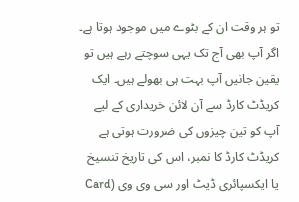تو ہر وقت ان کے بٹوے میں موجود ہوتا ہے۔ اگر آپ بھی آج تک یہی سوچتے رہے ہیں تو یقین جانیں آپ بہت ہی بھولے ہیں۔ ایک کریڈٹ کارڈ سے آن لائن خریداری کے لیے آپ کو تین چیزوں کی ضرورت ہوتی ہے کریڈٹ کارڈ کا نمبر، اس کی تاریخ تنسیخ یا ایکسپائری ڈیٹ اور سی وی وی (Card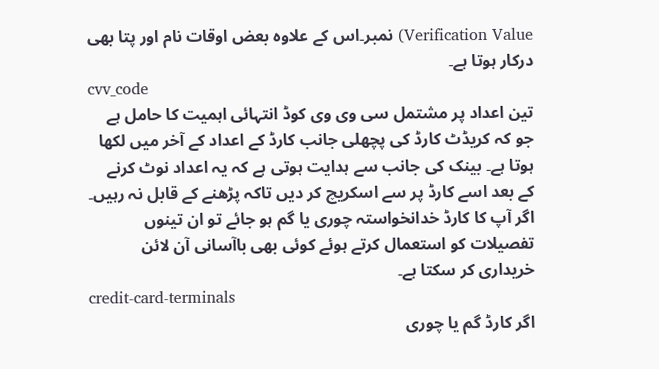Verification Value) نمبر۔اس کے علاوہ بعض اوقات نام اور پتا بھی درکار ہوتا ہے۔
cvv_code
تین اعداد پر مشتمل سی وی وی کوڈ انتہائی اہمیت کا حامل ہے جو کہ کریڈٹ کارڈ کی پچھلی جانب کارڈ کے اعداد کے آخر میں لکھا ہوتا ہے۔ بینک کی جانب سے ہدایت ہوتی ہے کہ یہ اعداد نوٹ کرنے کے بعد اسے کارڈ پر سے اسکریچ کر دیں تاکہ پڑھنے کے قابل نہ رہیں۔ اگر آپ کا کارڈ خدانخواستہ چوری یا گم ہو جائے تو ان تینوں تفصیلات کو استعمال کرتے ہوئے کوئی بھی باآسانی آن لائن خریداری کر سکتا ہے۔
credit-card-terminals
اگر کارڈ گم یا چوری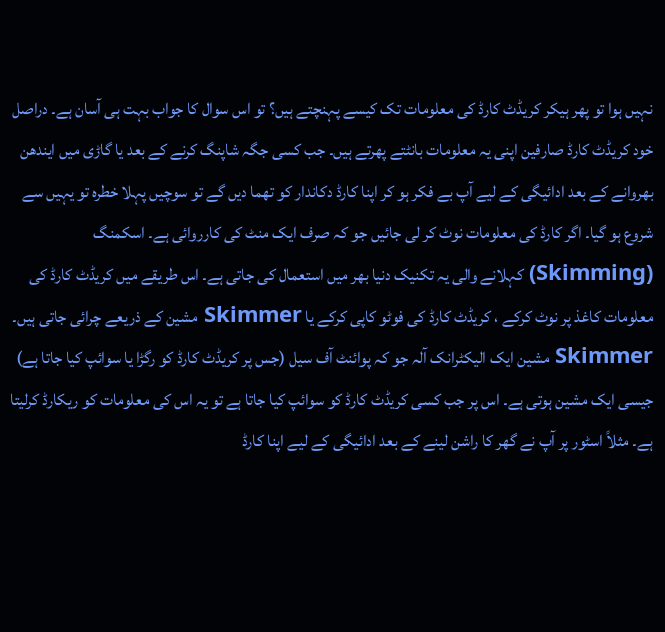نہیں ہوا تو پھر ہیکر کریڈٹ کارڈ کی معلومات تک کیسے پہنچتے ہیں؟ تو اس سوال کا جواب بہت ہی آسان ہے۔ دراصل خود کریڈٹ کارڈ صارفین اپنی یہ معلومات بانٹتے پھرتے ہیں۔ جب کسی جگہ شاپنگ کرنے کے بعد یا گاڑی میں ایندھن بھروانے کے بعد ادائیگی کے لیے آپ بے فکر ہو کر اپنا کارڈ دکاندار کو تھما دیں گے تو سوچیں پہلا خطرہ تو یہیں سے شروع ہو گیا۔ اگر کارڈ کی معلومات نوٹ کر لی جائیں جو کہ صرف ایک منٹ کی کارروائی ہے۔ اسکمنگ (Skimming) کہلانے والی یہ تکنیک دنیا بھر میں استعمال کی جاتی ہے۔ اس طریقے میں کریڈٹ کارڈ کی معلومات کاغذ پر نوٹ کرکے ، کریڈٹ کارڈ کی فوٹو کاپی کرکے یا Skimmer مشین کے ذریعے چرائی جاتی ہیں۔ Skimmer مشین ایک الیکٹرانک آلہ جو کہ پوائنٹ آف سیل (جس پر کریڈٹ کارڈ کو رگڑا یا سوائپ کیا جاتا ہے) جیسی ایک مشین ہوتی ہے۔ اس پر جب کسی کریڈٹ کارڈ کو سوائپ کیا جاتا ہے تو یہ اس کی معلومات کو ریکارڈ کرلیتا ہے۔ مثلاً اسٹور پر آپ نے گھر کا راشن لینے کے بعد ادائیگی کے لیے اپنا کارڈ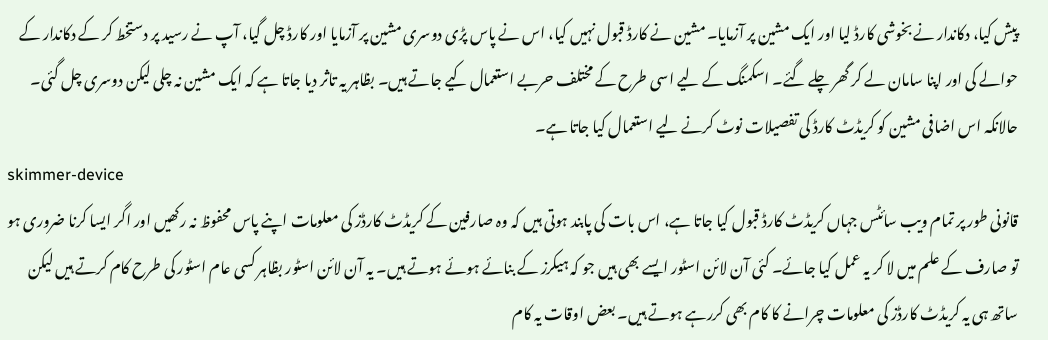پیش کیا، دکاندار نے بخوشی کارڈ لیا اور ایک مشین پر آزمایا۔ مشین نے کارڈ قبول نہیں کیا، اس نے پاس پڑی دوسری مشین پر آزمایا اور کارڈ چل گیا، آپ نے رسید پر دستخط کر کے دکاندار کے حوالے کی اور اپنا سامان لے کر گھر چلے گئے۔ اسکمنگ کے لیے اسی طرح کے مختلف حربے استعمال کیے جاتے ہیں۔ بظاہر یہ تاثر دیا جاتا ہے کہ ایک مشین نہ چلی لیکن دوسری چل گئی۔ حالانکہ اس اضافی مشین کو کریڈٹ کارڈ کی تفصیلات نوٹ کرنے لیے استعمال کیا جاتا ہے۔
skimmer-device
قانونی طور پر تمام ویب سائٹس جہاں کریڈٹ کارڈ قبول کیا جاتا ہے، اس بات کی پابند ہوتی ہیں کہ وہ صارفین کے کریڈٹ کارڈز کی معلومات اپنے پاس محفوظ نہ رکھیں اور اگر ایسا کرنا ضروری ہو تو صارف کے علم میں لا کر یہ عمل کیا جائے۔ کئی آن لائن اسٹور ایسے بھی ہیں جو کہ ہیکرز کے بنائے ہوئے ہوتے ہیں۔ یہ آن لائن اسٹور بظاہر کسی عام اسٹور کی طرح کام کرتے ہیں لیکن ساتھ ہی یہ کریڈٹ کارڈز کی معلومات چرانے کا کام بھی کررہے ہوتے ہیں۔ بعض اوقات یہ کام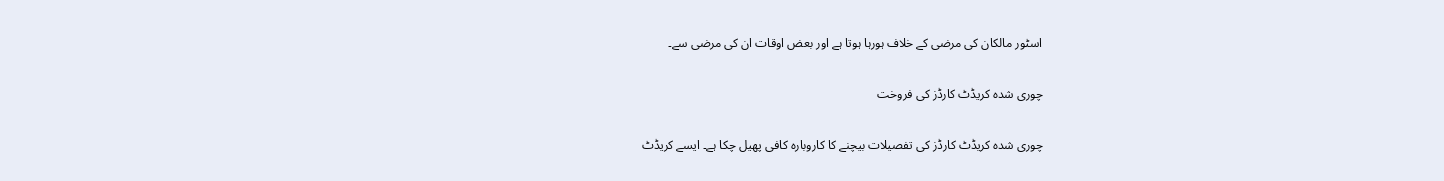اسٹور مالکان کی مرضی کے خلاف ہورہا ہوتا ہے اور بعض اوقات ان کی مرضی سے۔

چوری شدہ کریڈٹ کارڈز کی فروخت

چوری شدہ کریڈٹ کارڈز کی تفصیلات بیچنے کا کاروبارہ کافی پھیل چکا ہے۔ ایسے کریڈٹ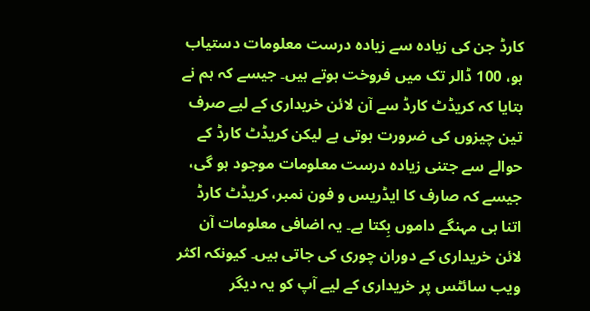کارڈ جن کی زیادہ سے زیادہ درست معلومات دستیاب ہو، 100 ڈالر تک میں فروخت ہوتے ہیں۔ جیسے کہ ہم نے بتایا کہ کریڈٹ کارڈ سے آن لائن خریداری کے لیے صرف تین چیزوں کی ضرورت ہوتی ہے لیکن کریڈٹ کارڈ کے حوالے سے جتنی زیادہ درست معلومات موجود ہو گی، جیسے کہ صارف کا ایڈریس و فون نمبر، کریڈٹ کارڈ اتنا ہی مہنگے داموں بِکتا ہے۔ یہ اضافی معلومات آن لائن خریداری کے دوران چوری کی جاتی ہیں۔ کیونکہ اکثر ویب سائٹس پر خریداری کے لیے آپ کو یہ دیگر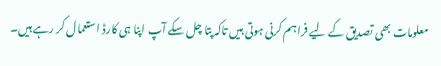معلومات بھی تصدیق کے لیے فراہم کرنی ہوتی ہیں تاکہ پتا چل سکے آپ اپنا ہی کارڈ استعمال کر رہے ہیں۔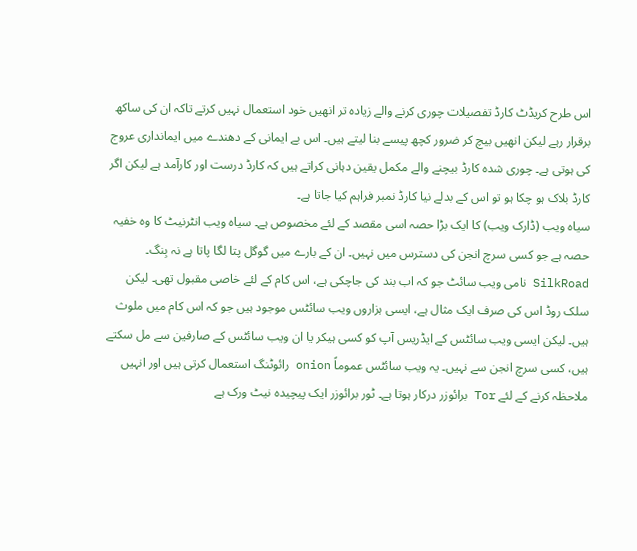اس طرح کریڈٹ کارڈ تفصیلات چوری کرنے والے زیادہ تر انھیں خود استعمال نہیں کرتے تاکہ ان کی ساکھ برقرار رہے لیکن انھیں بیچ کر ضرور کچھ پیسے بنا لیتے ہیں۔ اس بے ایمانی کے دھندے میں ایمانداری عروج کی ہوتی ہے۔ چوری شدہ کارڈ بیچنے والے مکمل یقین دہانی کراتے ہیں کہ کارڈ درست اور کارآمد ہے لیکن اگر کارڈ بلاک ہو چکا ہو تو اس کے بدلے نیا کارڈ نمبر فراہم کیا جاتا ہے۔
سیاہ ویب (ڈارک ویب) کا ایک بڑا حصہ اسی مقصد کے لئے مخصوص ہے۔ سیاہ ویب انٹرنیٹ کا وہ خفیہ حصہ ہے جو کسی سرچ انجن کی دسترس میں نہیں۔ ان کے بارے میں گوگل پتا لگا پاتا ہے نہ بِنگ۔ SilkRoad نامی ویب سائٹ جو کہ اب بند کی جاچکی ہے، اس کام کے لئے خاصی مقبول تھی۔ لیکن سلک روڈ اس کی صرف ایک مثال ہے، ایسی ہزاروں ویب سائٹس موجود ہیں جو کہ اس کام میں ملوث ہیں۔ لیکن ایسی ویب سائٹس کے ایڈریس آپ کو کسی ہیکر یا ان ویب سائٹس کے صارفین سے مل سکتے ہیں، کسی سرچ انجن سے نہیں۔ یہ ویب سائٹس عموماً onion رائوٹنگ استعمال کرتی ہیں اور انہیں ملاحظہ کرنے کے لئے Tor برائوزر درکار ہوتا ہے۔ ٹور برائوزر ایک پیچیدہ نیٹ ورک ہے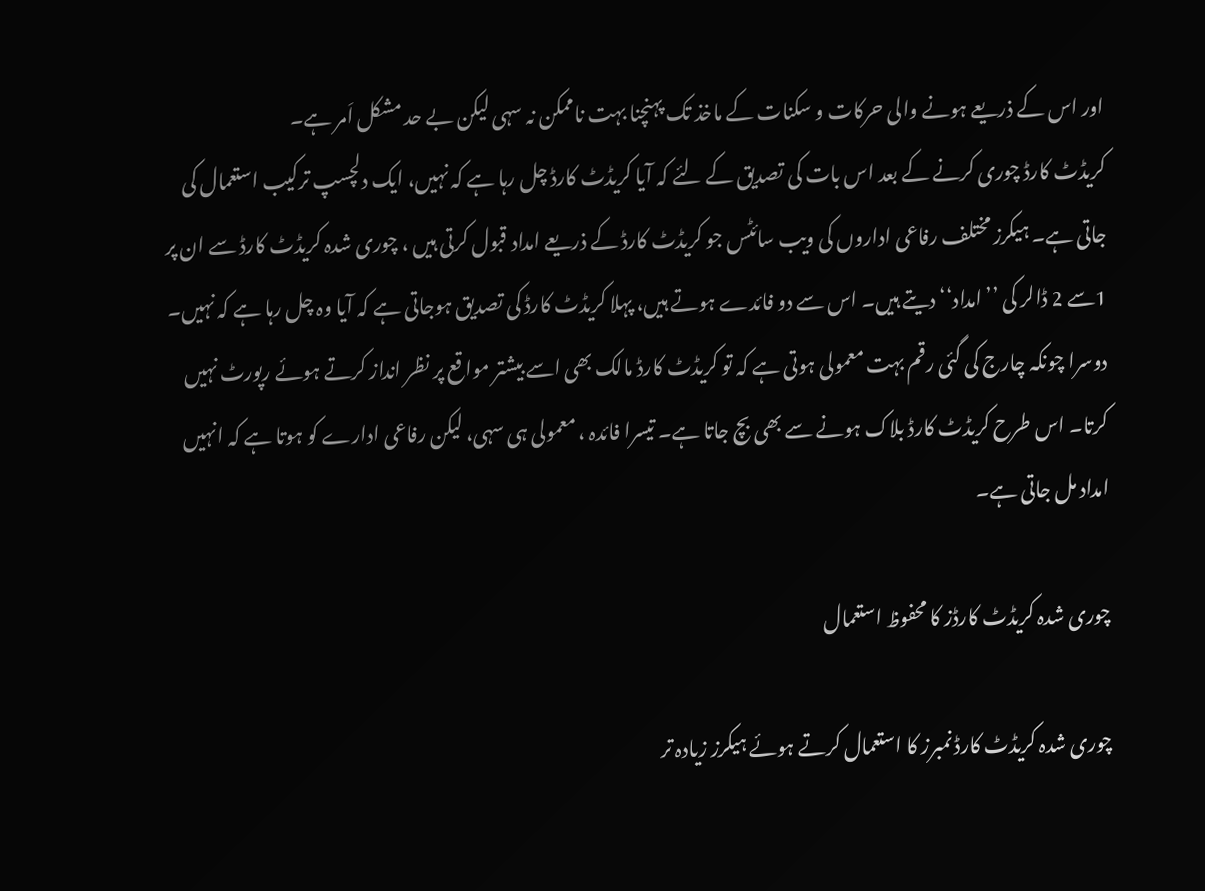اور اس کے ذریعے ہونے والی حرکات و سکنات کے ماخذ تک پہنچنا بہت ناممکن نہ سہی لیکن بے حد مشکل اَمر ہے۔
کریڈٹ کارڈ چوری کرنے کے بعد اس بات کی تصدیق کے لئے کہ آیا کریڈٹ کارڈ چل رہا ہے کہ نہیں، ایک دلچسپ ترکیب استعمال کی جاتی ہے۔ ہیکرز مختلف رفاعی اداروں کی ویب سائٹس جو کریڈٹ کارڈ کے ذریعے امداد قبول کرتی ہیں ، چوری شدہ کریڈٹ کارڈ سے ان پر 1سے 2 ڈالر کی ’’امداد‘‘ دیتے ہیں۔ اس سے دو فائدے ہوتے ہیں، پہلا کریڈٹ کارڈ کی تصدیق ہوجاتی ہے کہ آیا وہ چل رہا ہے کہ نہیں۔ دوسرا چونکہ چارج کی گئی رقم بہت معمولی ہوتی ہے کہ تو کریڈٹ کارڈ مالک بھی اسے بیشتر مواقع پر نظر انداز کرتے ہوئے رپورٹ نہیں کرتا۔ اس طرح کریڈٹ کارڈ بلاک ہونے سے بھی بچ جاتا ہے۔ تیسرا فائدہ ، معمولی ہی سہی، لیکن رفاعی ادارے کو ہوتا ہے کہ انہیں امداد مل جاتی ہے۔

چوری شدہ کریڈٹ کارڈز کا محفوظ استعمال

چوری شدہ کریڈٹ کارڈ نمبرز کا استعمال کرتے ہوئے ہیکرز زیادہ تر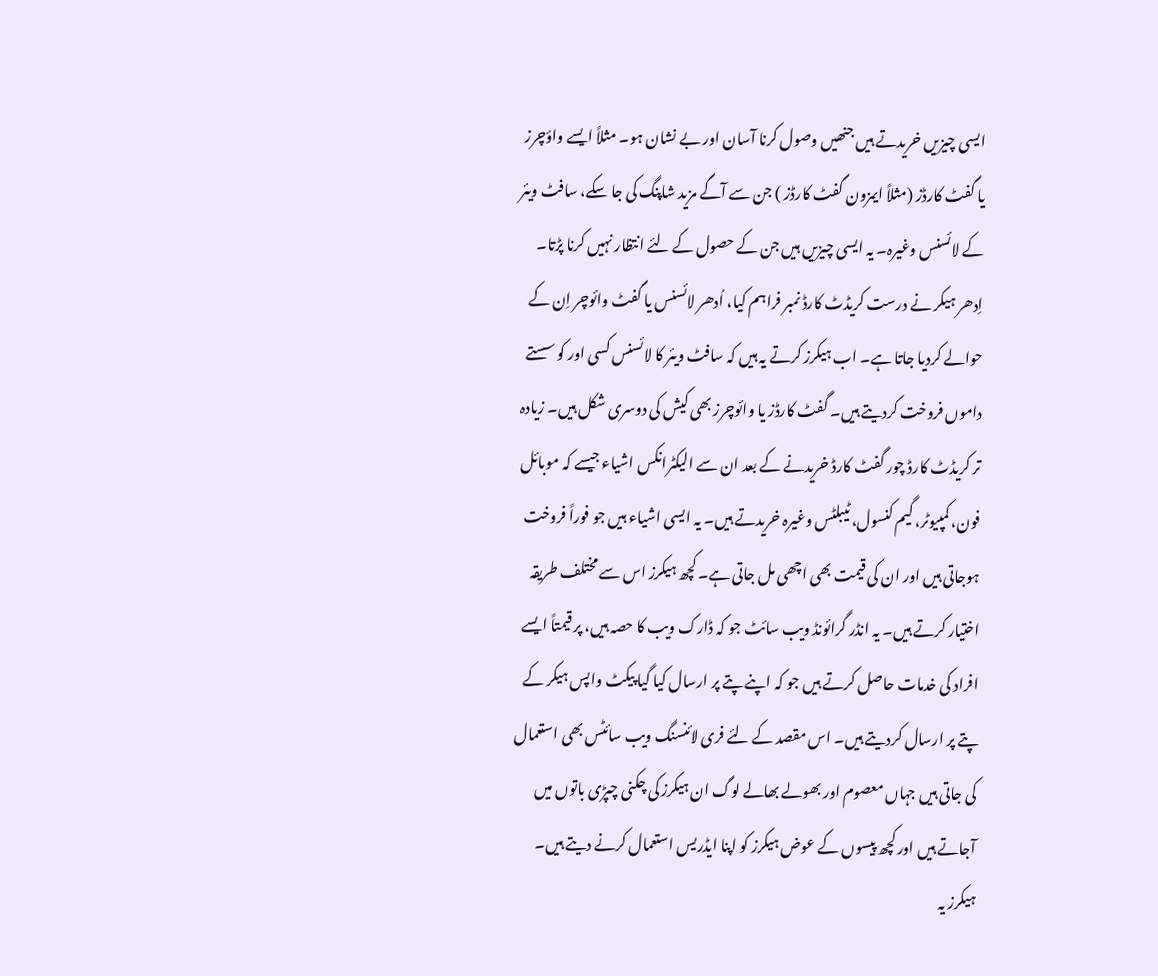ایسی چیزیں خریدتے ہیں جنھیں وصول کرنا آسان اور بے نشان ہو۔ مثلاً ایسے واؤچرز یا گفٹ کارڈز (مثلاً ایمزون گفٹ کارڈز ) جن سے آگے مزید شاپنگ کی جا سکے، سافٹ ویئر کے لائسنس وغیرہ۔ یہ ایسی چیزیں ہیں جن کے حصول کے لئے انتظار نہیں کرنا پڑتا۔ اِدھر ہیکر نے درست کریڈٹ کارڈ نمبر فراہم کیا، اُدھر لائسنس یا گفٹ وائوچر اِن کے حوالے کردیا جاتا ہے۔ اب ہیکرز کرتے یہ ہیں کہ سافٹ ویئر کا لائسنس کسی اور کو سستے داموں فروخت کردیتے ہیں۔ گفٹ کارڈز یا وائوچرز بھی کیش کی دوسری شکل ہیں۔ زیادہ تر کریڈٹ کارڈ چور گفٹ کارڈ خریدنے کے بعد ان سے الیکٹرانکس اشیاء جیسے کہ موبائل فون، کمپیوٹر، گیم کنسول، ٹیبلٹس وغیرہ خریدتے ہیں۔ یہ ایسی اشیاء ہیں جو فوراً فروخت ہوجاتی ہیں اور ان کی قیمت بھی اچھی مل جاتی ہے۔ کچھ ہیکرز اس سے مختلف طریقہ اختیار کرتے ہیں۔ یہ انڈر گرائونڈ ویب سائٹ جو کہ ڈارک ویب کا حصہ ہیں، پر قیمتاً ایسے افراد کی خدمات حاصل کرتے ہیں جو کہ اپنے پتے پر ارسال کیا گیا پیکٹ واپس ہیکر کے پتے پر ارسال کردیتے ہیں۔ اس مقصد کے لئے فری لائنسنگ ویب سائٹس بھی استعمال کی جاتی ہیں جہاں معصوم اور بھولے بھالے لوگ ان ہیکرز کی چکنی چپڑی باتوں میں آجاتے ہیں اور کچھ پیسوں کے عوض ہیکرز کو اپنا ایڈریس استعمال کرنے دیتے ہیں۔
ہیکرز یہ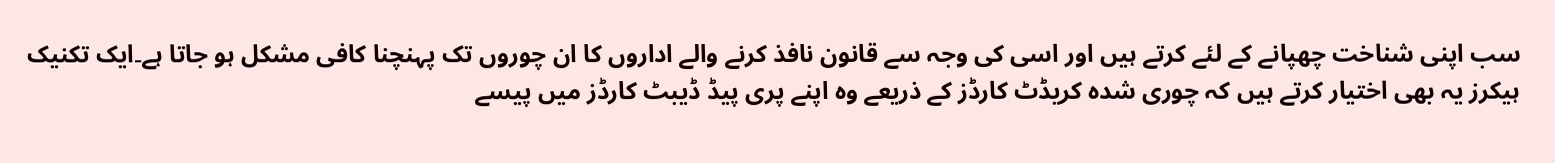سب اپنی شناخت چھپانے کے لئے کرتے ہیں اور اسی کی وجہ سے قانون نافذ کرنے والے اداروں کا ان چوروں تک پہنچنا کافی مشکل ہو جاتا ہے۔ایک تکنیک ہیکرز یہ بھی اختیار کرتے ہیں کہ چوری شدہ کریڈٹ کارڈز کے ذریعے وہ اپنے پری پیڈ ڈیبٹ کارڈز میں پیسے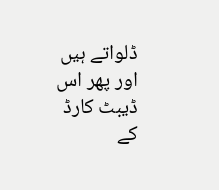ڈلواتے ہیں اور پھر اس ڈیبٹ کارڈ کے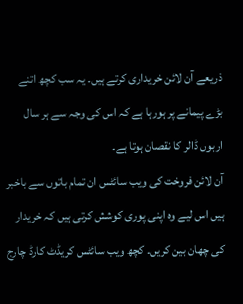ذریعے آن لائن خریداری کرتے ہیں۔ یہ سب کچھ اتنے بڑے پیمانے پر ہورہا ہے کہ اس کی وجہ سے ہر سال اربوں ڈالر کا نقصان ہوتا ہے۔
آن لائن فروخت کی ویب سائٹس ان تمام باتوں سے باخبر ہیں اس لیے وہ اپنی پوری کوشش کرتی ہیں کہ خریدار کی چھان بین کریں۔ کچھ ویب سائٹس کریڈٹ کارڈ چارج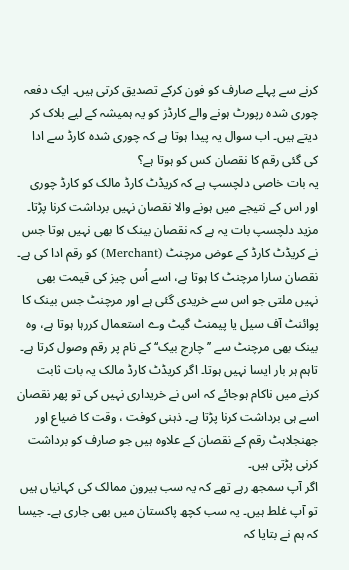کرنے سے پہلے صارف کو فون کرکے تصدیق کرتی ہیں۔ ایک دفعہ چوری شدہ رپورٹ ہونے والے کارڈز کو یہ ہمیشہ کے لیے بلاک کر دیتے ہیں۔ اب سوال یہ پیدا ہوتا ہے کہ چوری شدہ کارڈ سے ادا کی گئی رقم کا نقصان کس کو ہوتا ہے؟
یہ بات خاصی دلچسپ ہے کہ کریڈٹ کارڈ مالک کو کارڈ چوری اور اس کے نتیجے میں ہونے والا نقصان نہیں برداشت کرنا پڑتا۔ مزید دلچسپ بات یہ ہے کہ نقصان بینک کا بھی نہیں ہوتا جس نے کریڈٹ کارڈ کے عوض مرچنٹ (Merchant) کو رقم ادا کی ہے۔ نقصان سارا مرچنٹ کا ہوتا ہے، اسے اُس چیز کی قیمت بھی نہیں ملتی جو اس سے خریدی گئی ہے اور مرچنٹ جس بینک کا پوائنٹ آف سیل یا پیمنٹ گیٹ وے استعمال کررہا ہوتا ہے، وہ بینک بھی مرچنٹ سے ’’چارج بیک‘‘ کے نام پر رقم وصول کرتا ہے۔ تاہم ہر بار ایسا نہیں ہوتا۔ اگر کریڈٹ کارڈ مالک یہ بات ثابت کرنے میں ناکام ہوجائے کہ اس نے خریداری نہیں کی تو پھر نقصان اسے ہی برداشت کرنا پڑتا ہے۔ ذہنی کوفت ، وقت کا ضیاع اور جھنجلاہٹ رقم کے نقصان کے علاوہ ہیں جو صارف کو برداشت کرنی پڑتی ہیں۔
اگر آپ سمجھ رہے تھے کہ یہ سب بیرون ممالک کی کہانیاں ہیں تو آپ غلط ہیں۔ یہ سب کچھ پاکستان میں بھی جاری ہے۔ جیسا کہ ہم نے بتایا کہ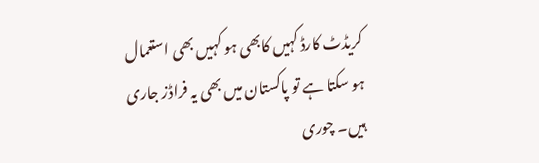کریڈٹ کارڈ کہیں کابھی ہو کہیں بھی استعمال ہو سکتا ہے تو پاکستان میں بھی یہ فراڈز جاری ہیں۔ چوری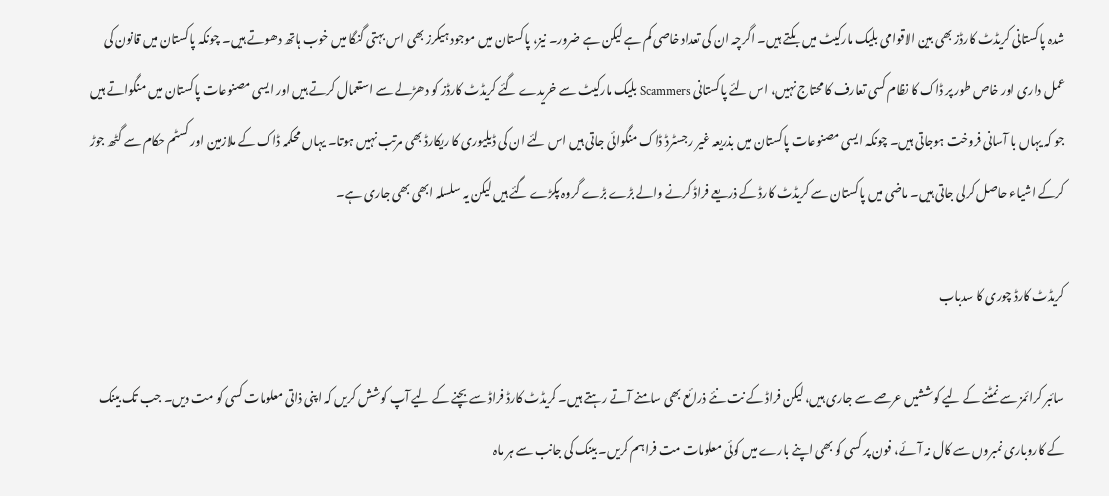شدہ پاکستانی کریڈٹ کارڈز بھی بین الاقوامی بلیک مارکیٹ میں بکتے ہیں۔ اگرچہ ان کی تعداد خاصی کم ہے لیکن ہے ضرور۔ نیز، پاکستان میں موجود ہیکرز بھی اس بہتی گنگا میں خوب ہاتھ دھوتے ہیں۔ چونکہ پاکستان میں قانون کی عمل داری اور خاص طور پر ڈاک کا نظام کسی تعارف کا محتاج نہیں، اس لئے پاکستانی Scammers بلیک مارکیٹ سے خریدے گئے کریڈٹ کارڈز کو دھڑلے سے استعمال کرتے ہیں اور ایسی مصنوعات پاکستان میں منگواتے ہیں جو کہ یہاں با آسانی فروخت ہوجاتی ہیں۔ چونکہ ایسی مصنوعات پاکستان میں بذریعہ غیر رجسٹرڈ ڈاک منگوائی جاتی ہیں اس لئے ان کی ڈیلیوری کا ریکارڈ بھی مرتب نہیں ہوتا۔ یہاں محکمہ ڈاک کے ملازمین اور کسٹم حکام سے گٹھ جوڑ کرکے اشیاء حاصل کرلی جاتی ہیں۔ ماضی میں پاکستان سے کریڈٹ کارڈ کے ذریعے فراڈ کرنے والے بڑے بڑے گروہ پکڑے گئے ہیں لیکن یہ سلسلہ ابھی بھی جاری ہے۔

کریڈٹ کارڈ چوری کا سدباب

سائبر کرائمز سے نمٹنے کے لیے کوششیں عرصے سے جاری ہیں، لیکن فراڈ کے نت نئے ذرائع بھی سامنے آتے رہتے ہیں۔ کریڈٹ کارڈ فراڈ سے بچنے کے لیے آپ کوشش کریں کہ اپنی ذاتی معلومات کسی کو مت دیں۔ جب تک بینک کے کاروباری نمبروں سے کال نہ آئے، فون پر کسی کو بھی اپنے بارے میں کوئی معلومات مت فراہم کریں۔ بینک کی جانب سے ہر ماہ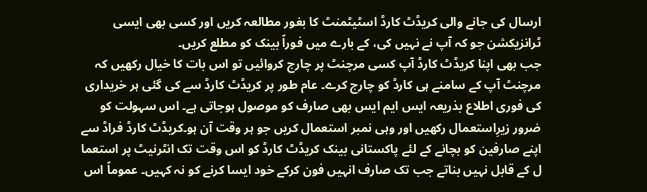ارسال کی جانے والی کریڈٹ کارڈ اسٹیٹمنٹ کا بغور مطالعہ کریں اور کسی بھی ایسی ٹرانزیکشن جو کہ آپ نے نہیں کی، کے بارے میں فوراً بینک کو مطلع کریں۔
جب بھی اپنا کریڈٹ کارڈ آپ کسی مرچنٹ پر چارج کروائیں تو اس بات کا خیال رکھیں کہ مرچنٹ آپ کے سامنے ہی کارڈ کو چارج کرے۔ عام طور پر کریڈٹ کارڈ سے کی گئی ہر خریداری کی فوری اطلاع بذریعہ ایس ایم ایس بھی صارف کو موصول ہوجاتی ہے۔ اس سہولت کو ضرور زیرِاستعمال رکھیں اور وہی نمبر استعمال کریں جو ہر وقت آن ہو۔کریڈٹ کارڈ فراڈ سے اپنے صارفین کو بچانے کے لئے پاکستانی بینک کریڈٹ کارڈ کو اس وقت تک انٹرنیٹ پر استعما ل کے قابل نہیں بناتے جب تک صارف انہیں فون کرکے خود ایسا کرنے کو نہ کہیں۔ عموماً اس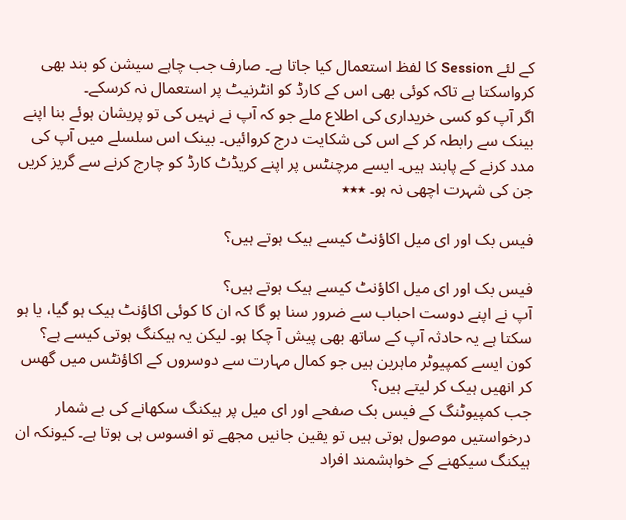کے لئے Session کا لفظ استعمال کیا جاتا ہے۔ صارف جب چاہے سیشن کو بند بھی کرواسکتا ہے تاکہ کوئی بھی اس کے کارڈ کو انٹرنیٹ پر استعمال نہ کرسکے۔
اگر آپ کو کسی خریداری کی اطلاع ملے جو کہ آپ نے نہیں کی تو پریشان ہوئے بنا اپنے بینک سے رابطہ کر کے اس کی شکایت درج کروائیں۔ بینک اس سلسلے میں آپ کی مدد کرنے کے پابند ہیں۔ ایسے مرچنٹس پر اپنے کریڈٹ کارڈ کو چارج کرنے سے گریز کریں جن کی شہرت اچھی نہ ہو۔ ٭٭٭

فیس بک اور ای میل اکاؤنٹ کیسے ہیک ہوتے ہیں؟

فیس بک اور ای میل اکاؤنٹ کیسے ہیک ہوتے ہیں؟
آپ نے اپنے دوست احباب سے ضرور سنا ہو گا کہ ان کا کوئی اکاؤنٹ ہیک ہو گیا، یا ہو سکتا ہے یہ حادثہ آپ کے ساتھ بھی پیش آ چکا ہو۔ لیکن یہ ہیکنگ ہوتی کیسے ہے؟ کون ایسے کمپیوٹر ماہرین ہیں جو کمال مہارت سے دوسروں کے اکاؤنٹس میں گھس کر انھیں ہیک کر لیتے ہیں؟
جب کمپیوٹنگ کے فیس بک صفحے اور ای میل پر ہیکنگ سکھانے کی بے شمار درخواستیں موصول ہوتی ہیں تو یقین جانیں مجھے تو افسوس ہی ہوتا ہے۔ کیونکہ ان ہیکنگ سیکھنے کے خواہشمند افراد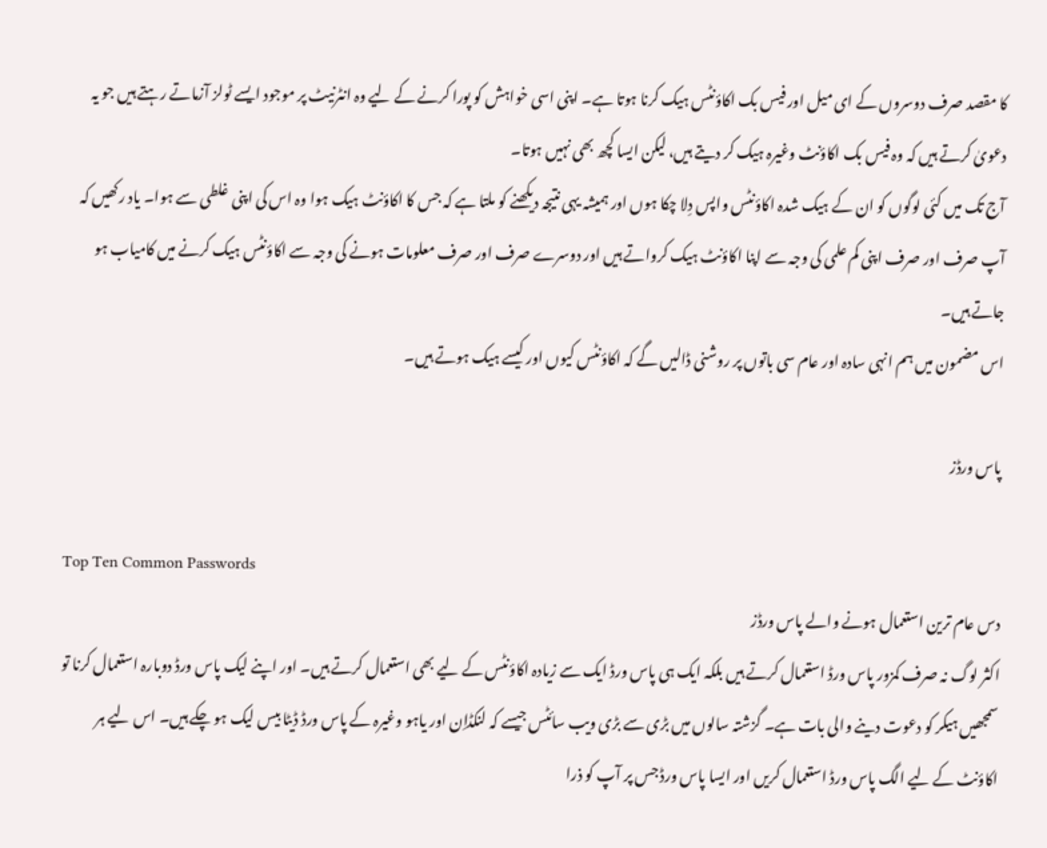کا مقصد صرف دوسروں کے ای میل اور فیس بک اکاؤنٹس ہیک کرنا ہوتا ہے۔ اپنی اسی خواہش کو پورا کرنے کے لیے وہ انٹرنیٹ پر موجود ایسے ٹولز آزماتے رہتے ہیں جو یہ دعویٰ کرتے ہیں کہ وہ فیس بک اکاؤنٹ وغیرہ ہیک کر دیتے ہیں، لیکن ایسا کچھ بھی نہیں ہوتا۔
آج تک میں کئی لوگوں کو ان کے ہیک شدہ اکاؤنٹس واپس دِلا چکا ہوں اور ہمیشہ یہی نتیجہ دیکھنے کو ملتا ہے کہ جس کا اکاؤنٹ ہیک ہوا وہ اس کی اپنی غلطی سے ہوا۔ یاد رکھیں کہ آپ صرف اور صرف اپنی کم علمی کی وجہ سے اپنا اکاؤنٹ ہیک کرواتے ہیں اور دوسرے صرف اور صرف معلومات ہونے کی وجہ سے اکاؤنٹس ہیک کرنے میں کامیاب ہو جاتے ہیں۔
اس مضمون میں ہم انہی سادہ اور عام سی باتوں پر روشنی ڈالیں گے کہ اکاؤنٹس کیوں اور کیسے ہیک ہوتے ہیں۔

پاس ورڈز

Top Ten Common Passwords
دس عام ترین استعمال ہونے والے پاس ورڈز
اکثر لوگ نہ صرف کمزور پاس ورڈ استعمال کرتے ہیں بلکہ ایک ہی پاس ورڈ ایک سے زیادہ اکاؤنٹس کے لیے بھی استعمال کرتے ہیں۔ اور اپنے لیک پاس ورڈ دوبارہ استعمال کرنا تو سمجھیں ہیکر کو دعوت دینے والی بات ہے۔ گزشتہ سالوں میں بڑی سے بڑی ویب سائٹس جیسے کہ لنکڈاِن اور یاہو وغیرہ کے پاس ورڈ ڈیٹا بیس لیک ہو چکے ہیں۔ اس لیے ہر اکاؤنٹ کے لیے الگ پاس ورڈ استعمال کریں اور ایسا پاس ورڈ جس پر آپ کو ذرا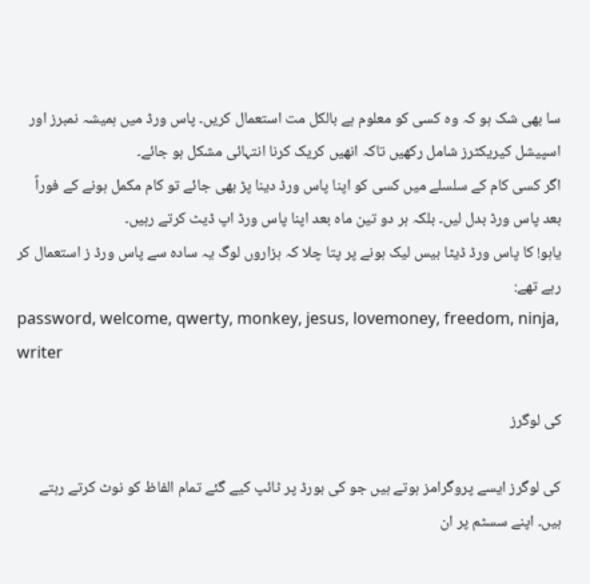سا بھی شک ہو کہ وہ کسی کو معلوم ہے بالکل مت استعمال کریں۔ پاس ورڈ میں ہمیشہ نمبرز اور اسپیشل کیریکٹرز شامل رکھیں تاکہ انھیں کریک کرنا انتہائی مشکل ہو جائے۔
اگر کسی کام کے سلسلے میں کسی کو اپنا پاس ورڈ دینا پڑ بھی جائے تو کام مکمل ہونے کے فوراً بعد پاس ورڈ بدل لیں۔ بلکہ ہر دو تین ماہ بعد اپنا پاس ورڈ اپ ڈیٹ کرتے رہیں۔
یاہو! کا پاس ورڈ ڈیٹا بیس لیک ہونے پر پتا چلا کہ ہزاروں لوگ یہ سادہ سے پاس ورڈ ز استعمال کر رہے تھے:
password, welcome, qwerty, monkey, jesus, lovemoney, freedom, ninja, writer

کی لوگرز

کی لوگرز ایسے پروگرامز ہوتے ہیں جو کی بورڈ پر ٹائپ کیے گئے تمام الفاظ کو نوٹ کرتے رہتے ہیں۔ اپنے سسٹم پر ان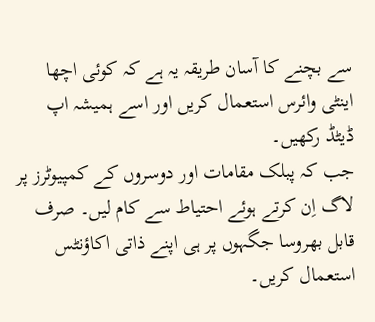سے بچنے کا آسان طریقہ یہ ہے کہ کوئی اچھا اینٹی وائرس استعمال کریں اور اسے ہمیشہ اپ ڈیٹڈ رکھیں۔
جب کہ پبلک مقامات اور دوسروں کے کمپیوٹرز پر لاگ اِن کرتے ہوئے احتیاط سے کام لیں۔ صرف قابل بھروسا جگہوں پر ہی اپنے ذاتی اکاؤنٹس استعمال کریں۔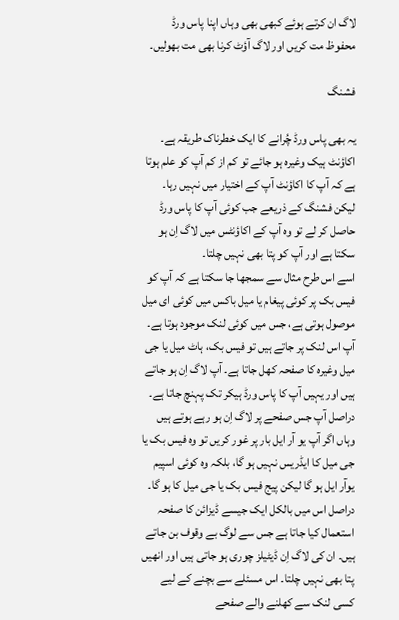لاگ ان کرتے ہوئے کبھی بھی وہاں اپنا پاس ورڈ محفوظ مت کریں اور لاگ آؤٹ کرنا بھی مت بھولیں۔

فشنگ

یہ بھی پاس ورڈ چُرانے کا ایک خطرناک طریقہ ہے۔ اکاؤنٹ ہیک وغیرہ ہو جائے تو کم از کم آپ کو علم ہوتا ہے کہ آپ کا اکاؤنٹ آپ کے اختیار میں نہیں رہا۔ لیکن فشنگ کے ذریعے جب کوئی آپ کا پاس ورڈ حاصل کر لے تو وہ آپ کے اکاؤنٹس میں لاگ اِن ہو سکتا ہے اور آپ کو پتا بھی نہیں چلتا۔
اسے اس طرح مثال سے سمجھا جا سکتا ہے کہ آپ کو فیس بک پر کوئی پیغام یا میل باکس میں کوئی ای میل موصول ہوتی ہے، جس میں کوئی لنک موجود ہوتا ہے۔ آپ اس لنک پر جاتے ہیں تو فیس بک، ہاٹ میل یا جی میل وغیرہ کا صفحہ کھل جاتا ہے۔ آپ لاگ اِن ہو جاتے ہیں اور یہیں آپ کا پاس ورڈ ہیکر تک پہنچ جاتا ہے۔ دراصل آپ جس صفحے پر لاگ اِن ہو رہے ہوتے ہیں وہاں اگر آپ یو آر ایل بار پر غور کریں تو وہ فیس بک یا جی میل کا ایڈریس نہیں ہو گا، بلکہ وہ کوئی اسپیم یوآر ایل ہو گا لیکن پیج فیس بک یا جی میل کا ہو گا۔
دراصل اس میں بالکل ایک جیسے ڈیزائن کا صفحہ استعمال کیا جاتا ہے جس سے لوگ بے وقوف بن جاتے ہیں۔ ان کی لاگ اِن ڈیٹیلز چوری ہو جاتی ہیں اور انھیں پتا بھی نہیں چلتا۔ اس مسئلے سے بچنے کے لیے کسی لنک سے کھلنے والے صفحے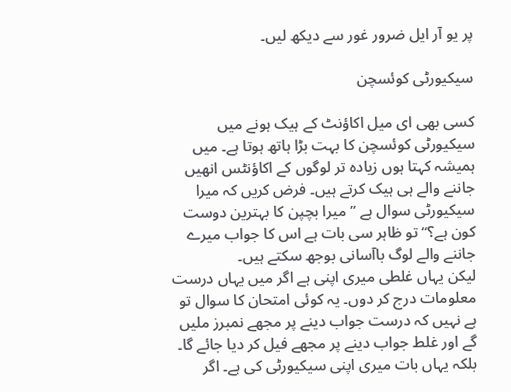پر یو آر ایل ضرور غور سے دیکھ لیں۔

سیکیورٹی کوئسچن

کسی بھی ای میل اکاؤنٹ کے ہیک ہونے میں سیکیورٹی کوئسچن کا بہت بڑا ہاتھ ہوتا ہے۔ میں ہمیشہ کہتا ہوں زیادہ تر لوگوں کے اکاؤنٹس انھیں جاننے والے ہی ہیک کرتے ہیں۔ فرض کریں کہ میرا سیکیورٹی سوال ہے ’’میرا بچپن کا بہترین دوست کون ہے؟‘‘ تو ظاہر سی بات ہے اس کا جواب میرے جاننے والے لوگ باآسانی بوجھ سکتے ہیں۔
لیکن یہاں غلطی میری اپنی ہے اگر میں یہاں درست معلومات درج کر دوں۔ یہ کوئی امتحان کا سوال تو ہے نہیں کہ درست جواب دینے پر مجھے نمبرز ملیں گے اور غلط جواب دینے پر مجھے فیل کر دیا جائے گا۔ بلکہ یہاں بات میری اپنی سیکیورٹی کی ہے۔ اگر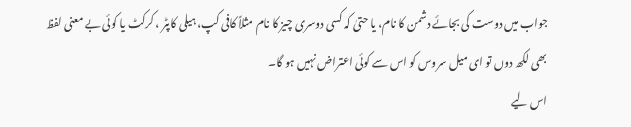جواب میں دوست کی بجائے دشمن کا نام، یا حتیٰ کہ کسی دوسری چیز کا نام مثلاً کافی کپ، ہیلی کاپٹر ، کرکٹ یا کوئی بے معنی لفظ بھی لکھ دوں تو ای میل سروس کو اس سے کوئی اعتراض نہیں ہو گا۔
اس لیے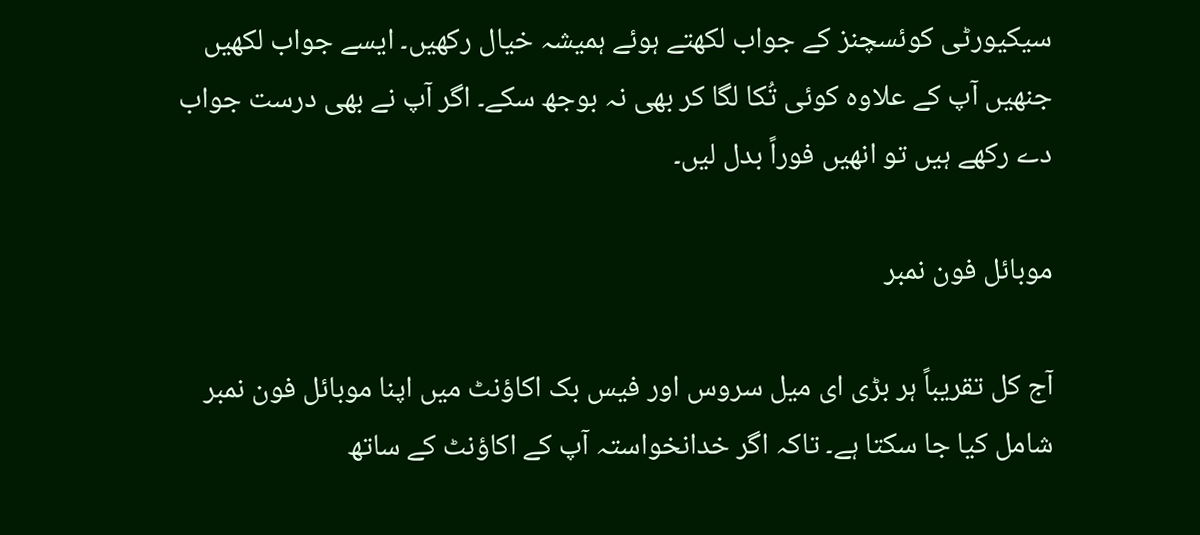سیکیورٹی کوئسچنز کے جواب لکھتے ہوئے ہمیشہ خیال رکھیں۔ ایسے جواب لکھیں جنھیں آپ کے علاوہ کوئی تُکا لگا کر بھی نہ بوجھ سکے۔ اگر آپ نے بھی درست جواب دے رکھے ہیں تو انھیں فوراً بدل لیں۔

موبائل فون نمبر

آج کل تقریباً ہر بڑی ای میل سروس اور فیس بک اکاؤنٹ میں اپنا موبائل فون نمبر شامل کیا جا سکتا ہے۔ تاکہ اگر خدانخواستہ آپ کے اکاؤنٹ کے ساتھ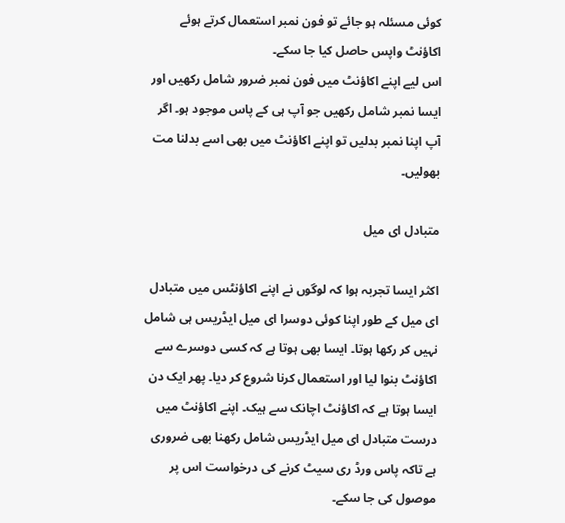کوئی مسئلہ ہو جائے تو فون نمبر استعمال کرتے ہوئے اکاؤنٹ واپس حاصل کیا جا سکے۔
اس لیے اپنے اکاؤنٹ میں فون نمبر ضرور شامل رکھیں اور ایسا نمبر شامل رکھیں جو آپ ہی کے پاس موجود ہو۔ اگر آپ اپنا نمبر بدلیں تو اپنے اکاؤنٹ میں بھی اسے بدلنا مت بھولیں۔

متبادل ای میل

اکثر ایسا تجربہ ہوا کہ لوگوں نے اپنے اکاؤنٹس میں متبادل ای میل کے طور اپنا کوئی دوسرا ای میل ایڈریس ہی شامل نہیں کر رکھا ہوتا۔ ایسا بھی ہوتا ہے کہ کسی دوسرے سے اکاؤنٹ بنوا لیا اور استعمال کرنا شروع کر دیا۔ پھر ایک دن ایسا ہوتا ہے کہ اکاؤنٹ اچانک سے ہیک۔ اپنے اکاؤنٹ میں درست متبادل ای میل ایڈریس شامل رکھنا بھی ضروری ہے تاکہ پاس ورڈ ری سیٹ کرنے کی درخواست اس پر موصول کی جا سکے۔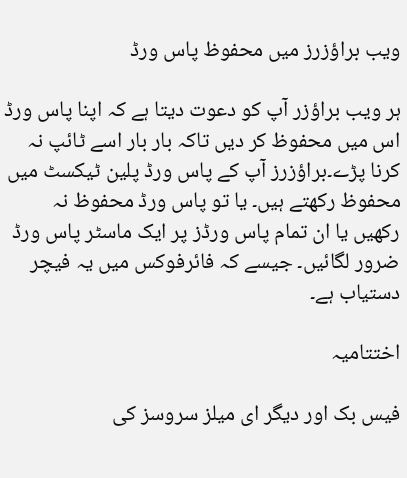ویب براؤزرز میں محفوظ پاس ورڈ

ہر ویب براؤزر آپ کو دعوت دیتا ہے کہ اپنا پاس ورڈ اس میں محفوظ کر دیں تاکہ بار بار اسے ٹائپ نہ کرنا پڑے۔براؤزرز آپ کے پاس ورڈ پلین ٹیکسٹ میں محفوظ رکھتے ہیں۔ یا تو پاس ورڈ محفوظ نہ رکھیں یا ان تمام پاس ورڈز پر ایک ماسٹر پاس ورڈ ضرور لگائیں۔ جیسے کہ فائرفوکس میں یہ فیچر دستیاب ہے۔

اختتامیہ

فیس بک اور دیگر ای میلز سروسز کی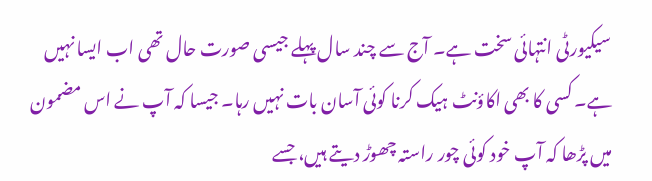سیکیورٹی انتہائی سخت ہے۔ آج سے چند سال پہلے جیسی صورت حال تھی اب ایسا نہیں ہے۔ کسی کا بھی اکاؤنٹ ہیک کرنا کوئی آسان بات نہیں رہا۔ جیسا کہ آپ نے اس مضمون میں پڑھا کہ آپ خود کوئی چور راستہ چھوڑ دیتے ہیں، جسے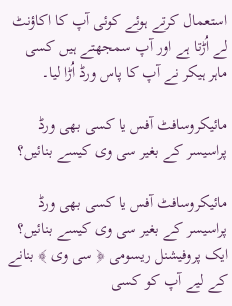استعمال کرتے ہوئے کوئی آپ کا اکاؤنٹ لے اُڑتا ہے اور آپ سمجھتے ہیں کسی ماہر ہیکر نے آپ کا پاس ورڈ اُڑا لیا۔

مائیکروسافٹ آفس یا کسی بھی ورڈ پراسیسر کے بغیر سی وی کیسے بنائیں؟

مائیکروسافٹ آفس یا کسی بھی ورڈ پراسیسر کے بغیر سی وی کیسے بنائیں؟
ایک پروفیشنل ریسومی ﴿ سی وی ﴾ بنانے کے لیے آپ کو کسی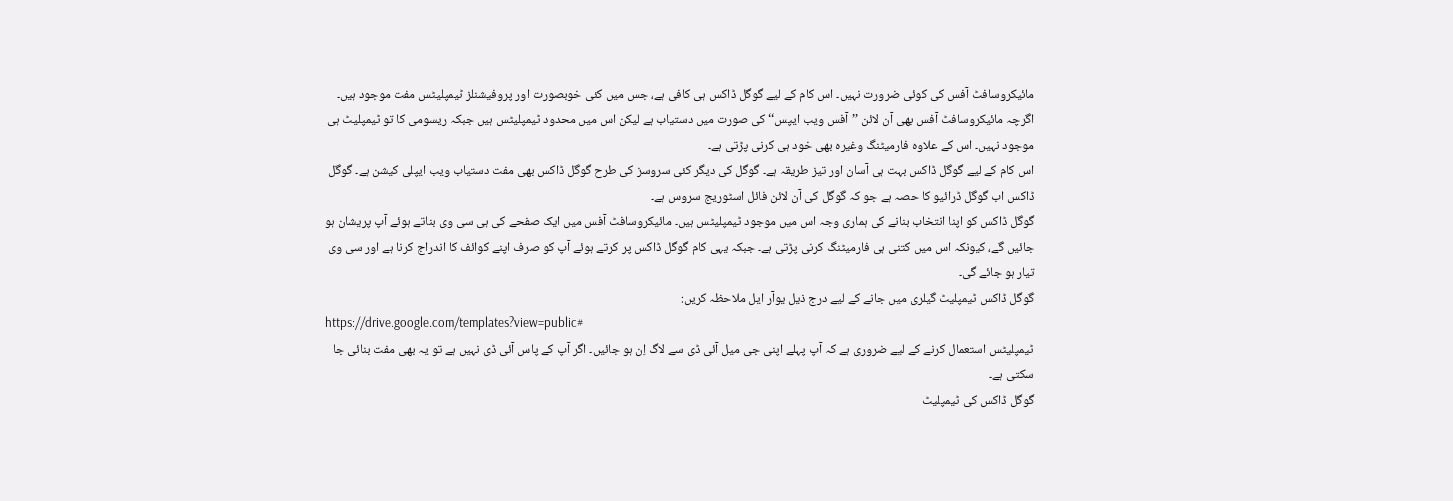مائیکروسافٹ آفس کی کوئی ضرورت نہیں۔ اس کام کے لیے گوگل ڈاکس ہی کافی ہے، جس میں کئی خوبصورت اور پروفیشنلز ٹیمپلیٹس مفت موجود ہیں۔
اگرچہ مائیکروسافٹ آفس بھی آن لائن ’’آفس ویب ایپس‘‘ کی صورت میں دستیاب ہے لیکن اس میں محدود ٹیمپلیٹس ہیں جبکہ ریسومی کا تو ٹیمپلیٹ ہی موجود نہیں۔ اس کے علاوہ فارمیٹنگ وغیرہ بھی خود ہی کرنی پڑتی ہے۔
اس کام کے لیے گوگل ڈاکس بہت ہی آسان اور تیز طریقہ ہے۔ گوگل کی دیگر کئی سروسز کی طرح گوگل ڈاکس بھی مفت دستیاب ویب ایپلی کیشن ہے۔ گوگل ڈاکس اب گوگل ڈرائیو کا حصہ ہے جو کہ گوگل کی آن لائن فائل اسٹوریج سروس ہے۔
گوگل ڈاکس کو اپنا انتخاب بنانے کی ہماری وجہ اس میں موجود ٹیمپلیٹس ہیں۔ مائیکروسافٹ آفس میں ایک صفحے کی ہی سی وی بناتے ہوئے آپ پریشان ہو جائیں گے، کیونکہ اس میں کتنی ہی فارمیٹنگ کرنی پڑتی ہے۔ جبکہ یہی کام گوگل ڈاکس پر کرتے ہوئے آپ کو صرف اپنے کوائف کا اندراج کرنا ہے اور سی وی تیار ہو جائے گی۔
گوگل ڈاکس ٹیمپلیٹ گیلری میں جانے کے لیے درج ذیل یوآر ایل ملاحظہ کریں:
https://drive.google.com/templates?view=public#
ٹیمپلیٹس استعمال کرنے کے لیے ضروری ہے کہ آپ پہلے اپنی جی میل آئی ڈی سے لاگ اِن ہو جائیں۔ اگر آپ کے پاس آئی ڈی نہیں ہے تو یہ بھی مفت بنائی جا سکتی ہے۔
گوگل ڈاکس کی ٹیمپلیٹ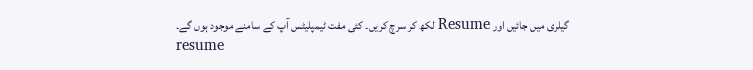گیلری میں جائیں اور Resume لکھ کر سرچ کریں۔ کئی مفت ٹیمپلیٹس آپ کے سامنے موجود ہوں گے۔
resume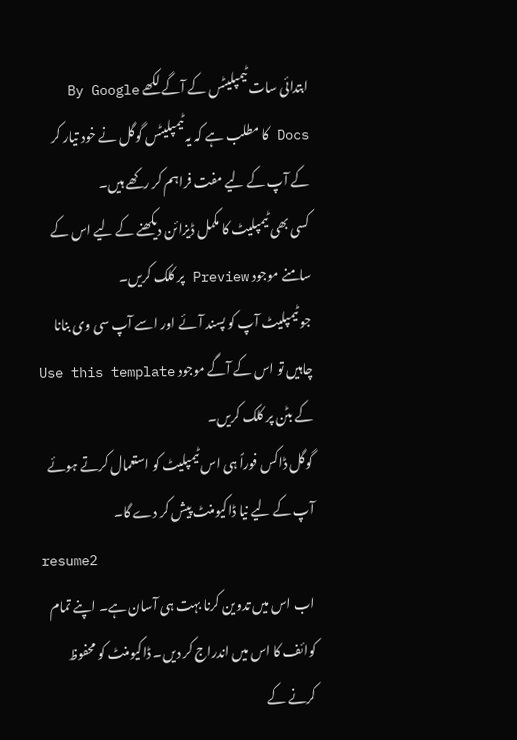ابتدائی سات ٹیمپلیٹس کے آگے لکھے By Google Docs کا مطلب ہے کہ یہ ٹیمپلیٹس گوگل نے خود تیار کر کے آپ کے لیے مفت فراہم کر رکھے ہیں۔
کسی بھی ٹیمپلیٹ کا مکمل ڈیزائن دیکھنے کے لیے اس کے سامنے موجود Preview پر کلک کریں۔
جو ٹیمپلیٹ آپ کو پسند آئے اور اسے آپ سی وی بنانا چاہیں تو اس کے آگے موجود Use this template کے بٹن پر کلک کریں۔
گوگل ڈاکس فوراً ہی اس ٹیمپلیٹ کو استعمال کرتے ہوئے آپ کے لیے نیا ڈاکیومنٹ پیش کر دے گا۔
resume2
اب اس میں تدوین کرنا بہت ہی آسان ہے۔ اپنے تمام کوائف کا اس میں اندراج کر دیں۔ ڈاکیومنٹ کو محفوظ کرنے کے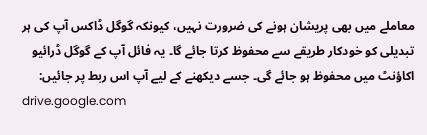معاملے میں بھی پریشان ہونے کی ضرورت نہیں، کیونکہ گوگل ڈاکس آپ کی ہر تبدیلی کو خودکار طریقے سے محفوظ کرتا جائے گا۔ یہ فائل آپ کے گوگل ڈرائیو اکاؤنٹ میں محفوظ ہو جائے گی۔ جسے دیکھنے کے لیے آپ اس ربط پر جائیں:
drive.google.com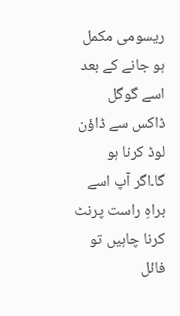ریسومی مکمل ہو جانے کے بعد اسے گوگل ڈاکس سے ڈاؤن لوڈ کرنا ہو گا۔اگر آپ اسے براہِ راست پرنٹ کرنا چاہیں تو فائل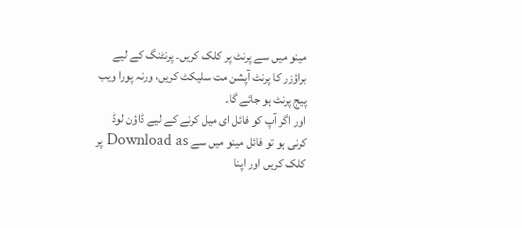مینو میں سے پرنٹ پر کلک کریں۔ پرنٹنگ کے لیے براؤزر کا پرنٹ آپشن مت سلیکٹ کریں، ورنہ پورا ویب پیج پرنٹ ہو جائے گا۔
اور اگر آپ کو فائل ای میل کرنے کے لیے ڈاؤن لوڈ کرنی ہو تو فائل مینو میں سے Download as پر کلک کریں اور اپنا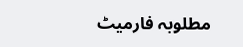مطلوبہ فارمیٹ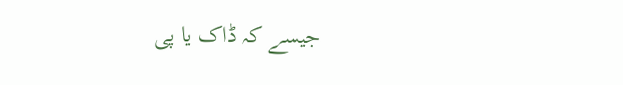جیسے کہ ڈاک یا پی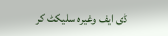ڈی ایف وغیرہ سلیکٹ کر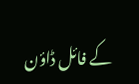کے فائل ڈاؤن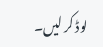لوڈ کر لیں۔